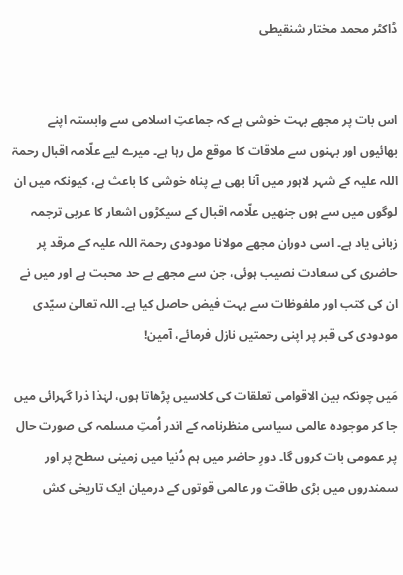ڈاکٹر محمد مختار شنقیطی


اس بات پر مجھے بہت خوشی ہے کہ جماعتِ اسلامی سے وابستہ اپنے بھائیوں اور بہنوں سے ملاقات کا موقع مل رہا ہے۔ میرے لیے علّامہ اقبال رحمۃ اللہ علیہ کے شہر لاہور میں آنا بھی بے پناہ خوشی کا باعث ہے، کیونکہ میں ان لوگوں میں سے ہوں جنھیں علّامہ اقبال کے سیکڑوں اشعار کا عربی ترجمہ زبانی یاد ہے۔ اسی دوران مجھے مولانا مودودی رحمۃ اللہ علیہ کے مرقد پر حاضری کی سعادت نصیب ہوئی، جن سے مجھے بے حد محبت ہے اور میں نے ان کی کتب اور ملفوظات سے بہت فیض حاصل کیا ہے۔ اللہ تعالیٰ سیّدی مودودی کی قبر پر اپنی رحمتیں نازل فرمائے، آمین!

مَیں چونکہ بین الاقوامی تعلقات کی کلاسیں پڑھاتا ہوں، لہٰذا ذرا گہرائی میں جا کر موجودہ عالمی سیاسی منظرنامہ کے اندر اُمتِ مسلمہ کی صورت حال پر عمومی بات کروں گا۔ دورِ حاضر میں ہم دُنیا میں زمینی سطح پر اور سمندروں میں بڑی طاقت ور عالمی قوتوں کے درمیان ایک تاریخی کش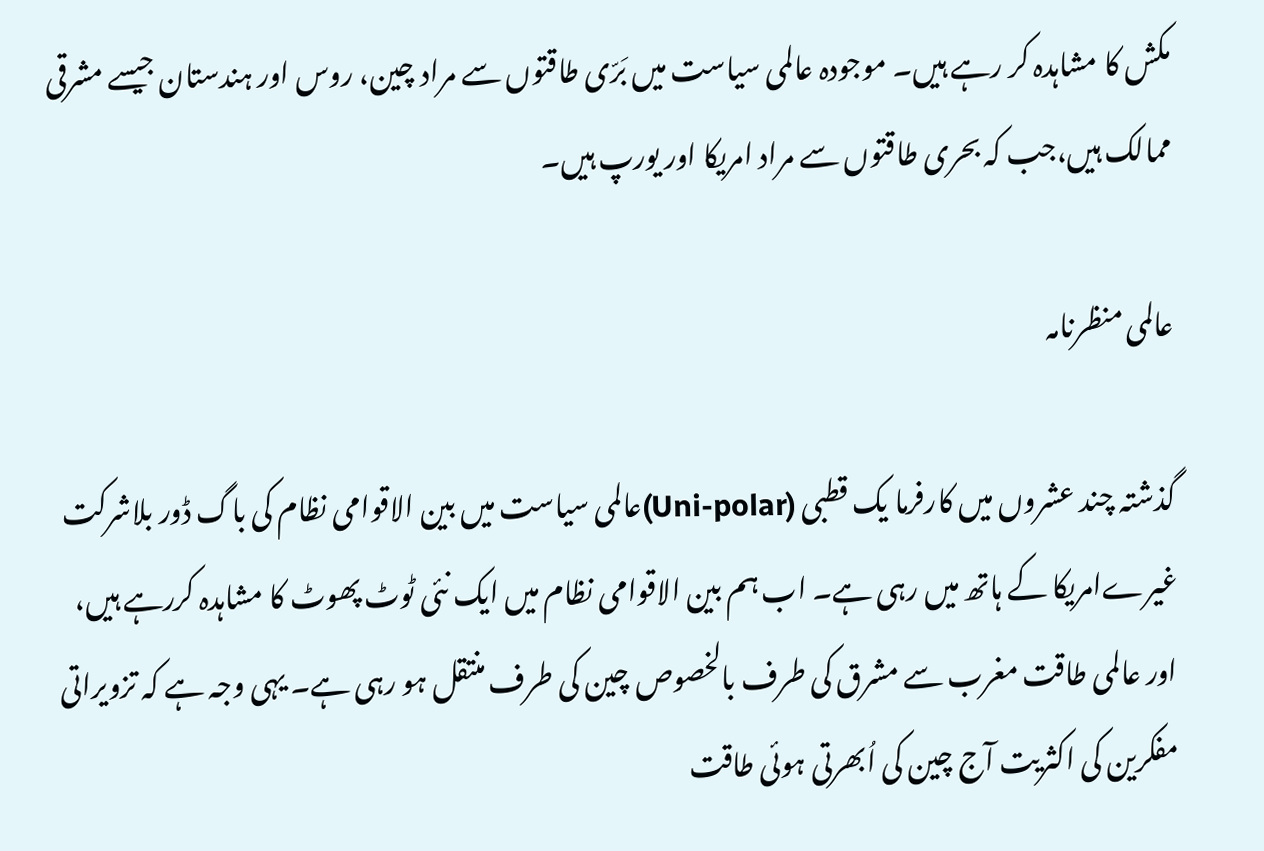مکش کا مشاہدہ کر رہے ہیں۔ موجودہ عالمی سیاست میں بَرّی طاقتوں سے مراد چین، روس اور ہندستان جیسے مشرقی ممالک ہیں،جب کہ بحری طاقتوں سے مراد امریکا اور یورپ ہیں۔

عالمی منظرنامہ

گذشتہ چند عشروں میں کارفرما یک قطبی (Uni-polar)عالمی سیاست میں بین الاقوامی نظام کی باگ ڈور بلاشرکت غیرےامریکا کے ہاتھ میں رہی ہے۔ اب ہم بین الاقوامی نظام میں ایک نئی ٹوٹ پھوٹ کا مشاہدہ کررہے ہیں، اور عالمی طاقت مغرب سے مشرق کی طرف بالخصوص چین کی طرف منتقل ہو رہی ہے۔ یہی وجہ ہے کہ تزویراتی مفکرین کی اکثریت آج چین کی اُبھرتی ہوئی طاقت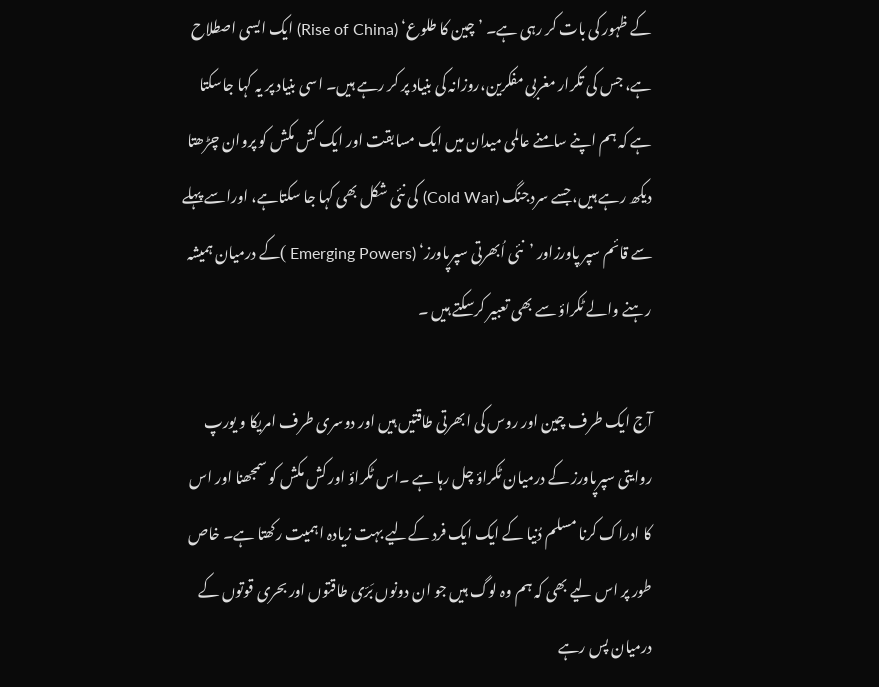کے ظہور کی بات کر رہی ہے۔ ’چین کا طلوع‘ (Rise of China) ایک ایسی اصطلاح ہے، جس کی تکرار مغربی مفکرین،روزانہ کی بنیاد پر کر رہے ہیں۔ اسی بنیاد پر یہ کہا جاسکتا ہے کہ ہم اپنے سامنے عالمی میدان میں ایک مسابقت اور ایک کش مکش کو پروان چڑھتا دیکھ رہے ہیں، جسے سردجنگ (Cold War) کی نئی شکل بھی کہا جا سکتاہے، اوراسے پہلے سے قائم سپر پاورزاور ’نئی اُبھرتی سپرپاورز‘ (Emerging Powers )کے درمیان ہمیشہ رہنے والے ٹکراؤ سے بھی تعبیر کرسکتے ہیں ۔

آج ایک طرف چین اور روس کی ابھرتی طاقتیں ہیں اور دوسری طرف امریکا و یورپ روایتی سپرپاورز کے درمیان ٹکراؤ چل رہا ہے ۔اس ٹکراؤ اور کش مکش کو سمجھنا اور اس کا ادراک کرنا مسلم دُنیا کے ایک ایک فرد کےلیے بہت زیادہ اہمیت رکھتا ہے۔ خاص طور پر اس لیے بھی کہ ہم وہ لوگ ہیں جو ان دونوں بَرّی طاقتوں اور بحری قوتوں کے درمیان پس رہے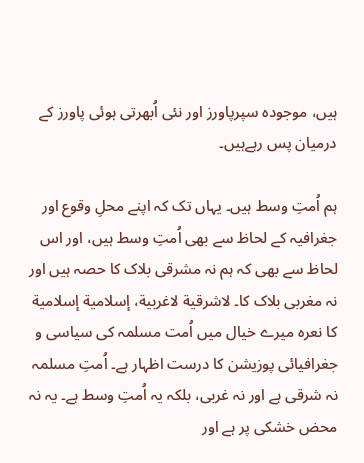ہیں، موجودہ سپرپاورز اور نئی اُبھرتی ہوئی پاورز کے درمیان پس رہےہیں۔

ہم اُمتِ وسط ہیں۔ یہاں تک کہ اپنے محلِ وقوع اور جغرافیہ کے لحاظ سے بھی اُمتِ وسط ہیں، اور اس لحاظ سے بھی کہ ہم نہ مشرقی بلاک کا حصہ ہیں اور نہ مغربی بلاک کا۔ لاشرقية لاغربية، إسلامية إسلامية کا نعرہ میرے خیال میں اُمت مسلمہ کی سیاسی و جغرافیائی پوزیشن کا درست اظہار ہے۔ اُمتِ مسلمہ نہ شرقی ہے اور نہ غربی، بلکہ یہ اُمتِ وسط ہے۔ یہ نہ محض خشکی پر ہے اور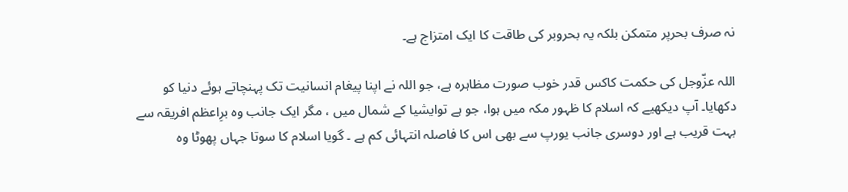نہ صرف بحرپر متمکن بلکہ یہ بحروبر کی طاقت کا ایک امتزاج ہے۔

اللہ عزّوجل کی حکمت کاکس قدر خوب صورت مظاہرہ ہے، جو اللہ نے اپنا پیغام انسانیت تک پہنچاتے ہوئے دنیا کو دکھایا۔ آپ دیکھیے کہ اسلام کا ظہور مکہ میں ہوا، جو ہے توایشیا کے شمال میں ، مگر ایک جانب وہ برِاعظم افریقہ سے بہت قریب ہے اور دوسری جانب یورپ سے بھی اس کا فاصلہ انتہائی کم ہے ۔ گویا اسلام کا سوتا جہاں پھوٹا وہ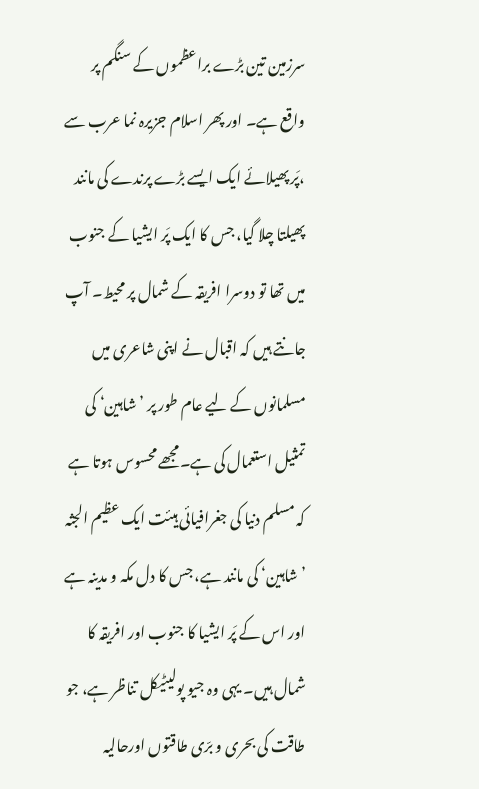سرزمین تین بڑے براعظموں کے سنگم پر واقع ہے۔ اور پھر اسلام جزیرہ نما عرب سے ،پَر پھیلائے ایک ایسے بڑے پرندے کی مانند پھیلتا چلا گیا، جس کا ایک پَر ایشیا کے جنوب میں تھا تو دوسرا افریقہ کے شمال پر محیط۔ آپ جانتے ہیں کہ اقبال نے اپنی شاعری میں مسلمانوں کے لیے عام طور پر ’شاہین‘ کی تمثیل استعمال کی ہے۔مجھے محسوس ہوتا ہے کہ مسلم دنیا کی جغرافیائی ہیئت ایک عظیم الجثہ ’شاہین‘ کی مانند ہے، جس کا دل مکہ و مدینہ ہے اور اس کے پَر ایشیا کا جنوب اور افریقہ کا شمال ہیں۔ یہی وہ جیو پولیٹیکل تناظر ہے، جو طاقت کی بحری و برّی طاقتوں اورحالیہ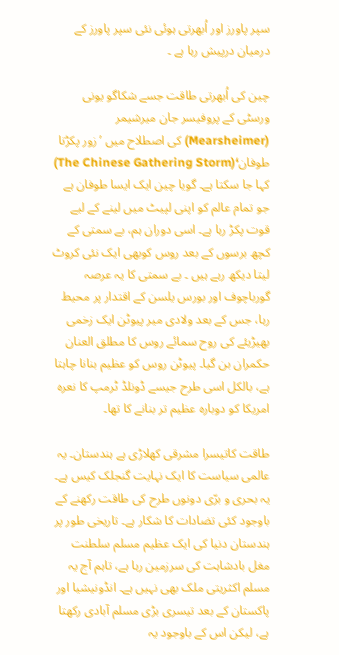سپر پاورز اور اُبھرتی ہوئی نئی سپر پاورز کے درمیان درپیش رہا ہے ۔

چین کی اُبھرتی طاقت جسے شکاگو یونی ورسٹی کے پروفیسر جان میرشیمر (Mearsheimer) کی اصطلاح میں ’زور پکڑتا طوفان‘(The Chinese Gathering Storm) کہا جا سکتا ہے۔ گویا چین ایک ایسا طوفان ہے جو تمام عالم کو اپنی لپیٹ میں لینے کے لیے قوت پکڑ رہا ہے۔ اسی دوران ہم، بے سمتی کے کچھ برسوں کے بعد روس کوبھی ایک نئی کروٹ لیتا دیکھ رہے ہیں ۔ بے سمتی کا یہ عرصہ گورباچوف اور بورس یلسن کے اقتدار پر محیط رہا، جس کے بعد ولادی میر پیوٹن ایک زخمی بھیڑیئے کی روح سمائے روس کا مطلق العنان حکمران بن گیا۔ پیوٹن روس کو عظیم بنانا چاہتا ہے، بالکل اسی طرح جیسے ڈونلڈ ٹرمپ کا نعرہ امریکا کو دوبارہ عظیم تر بنانے کا تھا۔

طاقت کاتیسرا مشرقی کھلاڑی ہے ہندستان۔ یہ عالمی سیاست کا ایک نہایت گنجلک کیس ہے۔ یہ بحری و برّی دونوں طرح کی طاقت رکھنے کے باوجود کئی تضادات کا شکار ہے۔ تاریخی طور پر ہندستان دنیا کی ایک عظیم مسلم سلطنت مغل بادشاہت کی سرزمین رہا ہے، تاہم آج یہ مسلم اکثریتی ملک بھی نہیں ہے۔ انڈونیشیا اور پاکستان کے بعد تیسری بڑی مسلم آبادی رکھتا ہے، لیکن اس کے باوجود یہ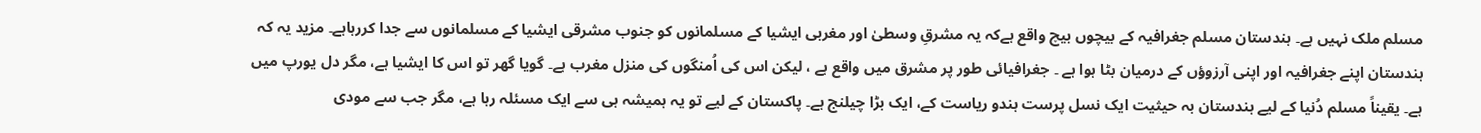مسلم ملک نہیں ہے۔ ہندستان مسلم جغرافیہ کے بیچوں بیچ واقع ہےکہ یہ مشرقِ وسطیٰ اور مغربی ایشیا کے مسلمانوں کو جنوب مشرقی ایشیا کے مسلمانوں سے جدا کررہاہے۔ مزید یہ کہ ہندستان اپنے جغرافیہ اور اپنی آرزوؤں کے درمیان بٹا ہوا ہے ۔ جغرافیائی طور پر مشرق میں واقع ہے ، لیکن اس کی اُمنگوں کی منزل مغرب ہے۔ گویا گھر تو اس کا ایشیا ہے، مگر دل یورپ میں ہے۔ یقیناً مسلم دُنیا کے لیے ہندستان بہ حیثیت ایک نسل پرست ہندو ریاست کے، ایک بڑا چیلنج ہے۔ پاکستان کے لیے تو یہ ہمیشہ ہی سے ایک مسئلہ رہا ہے، مگر جب سے مودی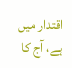اقتدار میں ہے، آج کا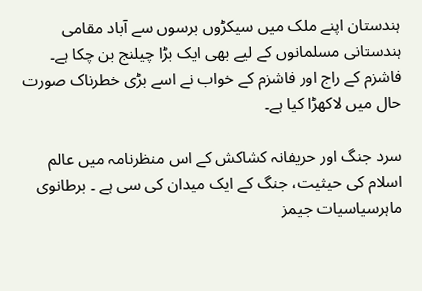ہندستان اپنے ملک میں سیکڑوں برسوں سے آباد مقامی ہندستانی مسلمانوں کے لیے بھی ایک بڑا چیلنج بن چکا ہے۔ فاشزم کے راج اور فاشزم کے خواب نے اسے بڑی خطرناک صورت حال میں لاکھڑا کیا ہے۔

سرد جنگ اور حریفانہ کشاکش کے اس منظرنامہ میں عالم اسلام کی حیثیت، جنگ کے ایک میدان کی سی ہے ۔ برطانوی ماہرسیاسیات جیمز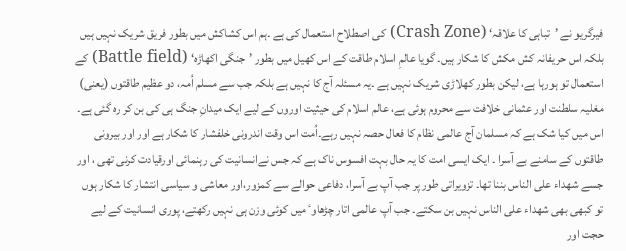فیرگریو نے ’تباہی کا علاقہ‘ (Crash Zone) کی اصطلاح استعمال کی ہے ۔ہم اس کشاکش میں بطور فریق شریک نہیں ہیں بلکہ اس حریفانہ کش مکش کا شکار ہیں۔ گویا عالمِ اسلام طاقت کے اس کھیل میں بطور ’جنگی اکھاڑہ‘ (Battle field) کے استعمال تو ہورہا ہے، لیکن بطور کھلاڑی شریک نہیں ہے ۔یہ مسئلہ آج کا نہیں ہے بلکہ جب سے مسلم اُمہ، دو عظیم طاقتوں (یعنی) مغلیہ سلطنت اور عثمانی خلافت سے محروم ہوئی ہے، عالم اسلام کی حیثیت اوروں کے لیے ایک میدانِ جنگ ہی کی بن کر رہ گئی ہے۔ اس میں کیا شک ہے کہ مسلمان آج عالمی نظام کا فعال حصہ نہیں رہے۔اُمت اس وقت اندرونی خلفشار کا شکار ہے اور اور بیرونی طاقتوں کے سامنے بے آسرا ۔ ایک ایسی امت کا یہ حال بہت افسوس ناک ہے کہ جس نےانسانیت کی رہنمائی اورقیادت کرنی تھی ، اور جسے شهداء على الناس بننا تھا۔ تزویراتی طور پر جب آپ بے آسرا، دفاعی حوالے سے کمزور،اور معاشی و سیاسی انتشار کا شکار ہوں تو کبھی بھی شهداء على الناس نہیں بن سکتے۔ جب آپ عالمی اتار چڑھاوٴ میں کوئی وزن ہی نہیں رکھتے، پوری انسانیت کے لیے حجت اور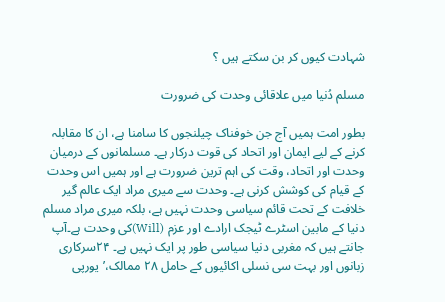شہادت کیوں کر بن سکتے ہیں ؟

مسلم دُنیا میں علاقائی وحدت کی ضرورت

بطور امت ہمیں آج جن خوفناک چیلنجوں کا سامنا ہے، ان کا مقابلہ کرنے کے لیے ایمان اور اتحاد کی قوت درکار ہے۔ مسلمانوں کے درمیان وحدت اور اتحاد، وقت کی اہم ترین ضرورت ہے اور ہمیں اس وحدت کے قیام کی کوشش کرنی ہے۔ وحدت سے میری مراد ایک عالم گیر خلافت کے تحت قائم سیاسی وحدت نہیں ہے، بلکہ میری مراد مسلم دنیا کے مابین اسٹرے ٹیجک ارادے اور عزم (Will)کی وحدت ہے۔آپ جانتے ہیں کہ مغربی دنیا سیاسی طور پر ایک نہیں ہے۔ ۲۴سرکاری زبانوں اور بہت سی نسلی اکائیوں کے حامل ۲۸ ممالک،’یورپی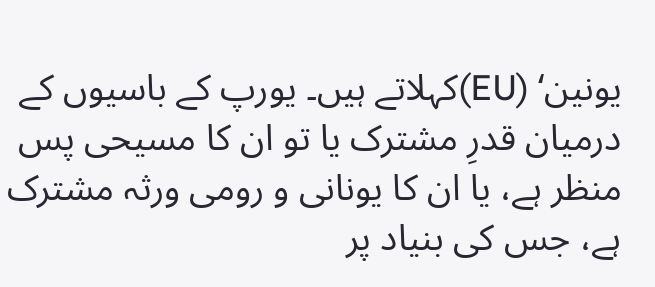یونین‘ (EU)کہلاتے ہیں۔ یورپ کے باسیوں کے درمیان قدرِ مشترک یا تو ان کا مسیحی پس منظر ہے، یا ان کا یونانی و رومی ورثہ مشترک ہے، جس کی بنیاد پر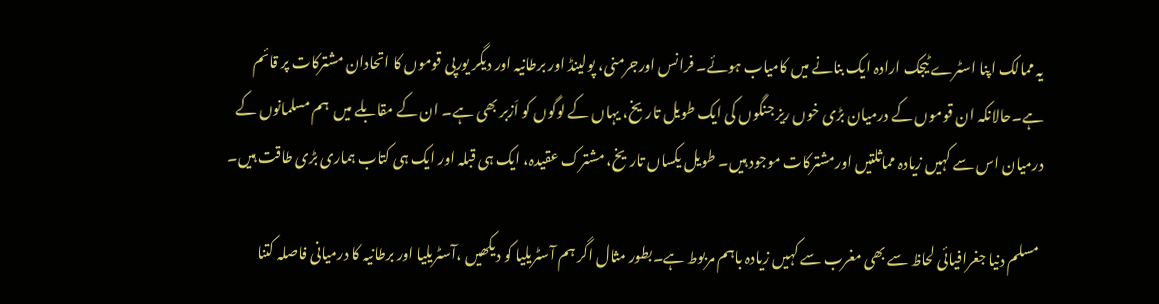یہ ممالک اپنا اسٹرے ٹیجک ارادہ ایک بنانے میں کامیاب ہوئے۔ فرانس اورجرمنی، پولینڈ اور برطانیہ اور دیگر یورپی قوموں کا اتحادان مشترکات پر قائم ہے۔حالانکہ ان قوموں کے درمیان بڑی خوں ریز جنگوں کی ایک طویل تاریخ، یہاں کے لوگوں کو اَزبر بھی ہے۔ ان کے مقابلے میں  ہم مسلمانوں کے درمیان اس سے کہیں زیادہ مماثلتیں اورمشترکات موجود ہیں۔ طویل یکساں تاریخ، مشترک عقیدہ، ایک ہی قبلہ اور ایک ہی کتاب ہماری بڑی طاقت ہیں۔

 مسلم دنیا جغرافیائی لحاظ سے بھی مغرب سے کہیں زیادہ باہم مربوط ہے۔بطور مثال اگر ہم آسٹریلیا کو دیکھیں ،آسٹریلیا اور برطانیہ کا درمیانی فاصلہ کتنا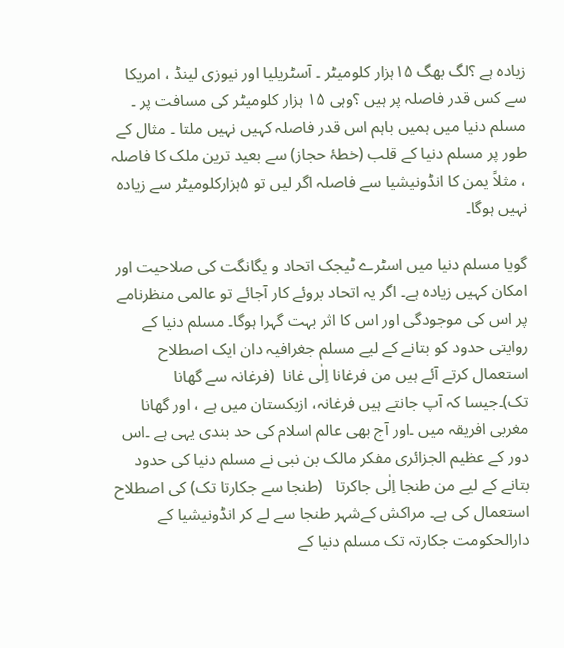زیادہ ہے ؟لگ بھگ ۱۵ہزار کلومیٹر ۔ آسٹریلیا اور نیوزی لینڈ ، امریکا سے کس قدر فاصلہ پر ہیں ؟وہی ۱۵ ہزار کلومیٹر کی مسافت پر ۔ مسلم دنیا میں ہمیں باہم اس قدر فاصلہ کہیں نہیں ملتا ۔ مثال کے طور پر مسلم دنیا کے قلب (خطۂ حجاز) سے بعید ترین ملک کا فاصلہ ، مثلاً یمن کا انڈونیشیا سے فاصلہ اگر لیں تو ۵ہزارکلومیٹر سے زیادہ نہیں ہوگا۔

گویا مسلم دنیا میں اسٹرے ٹیجک اتحاد و یگانگت کی صلاحیت اور امکان کہیں زیادہ ہے۔ اگر یہ اتحاد بروئے کار آجائے تو عالمی منظرنامے پر اس کی موجودگی اور اس کا اثر بہت گہرا ہوگا۔ مسلم دنیا کے روایتی حدود کو بتانے کے لیے مسلم جغرافیہ دان ایک اصطلاح استعمال کرتے آئے ہیں من فرغانا اِلٰى غانا  (فرغانہ سے گھانا تک)۔جیسا کہ آپ جانتے ہیں فرغانہ، ازبکستان میں ہے ، اور گھانا مغربی افریقہ میں ۔اور آج بھی عالم اسلام کی حد بندی یہی ہے ۔اس دور کے عظیم الجزائری مفکر مالک بن نبی نے مسلم دنیا کی حدود بتانے کے لیے من طنجا اِلٰى جاكرتا   (طنجا سے جکارتا تک) کی اصطلاح استعمال کی ہے۔ مراکش کےشہر طنجا سے لے کر انڈونیشیا کے دارالحکومت جکارتہ تک مسلم دنیا کے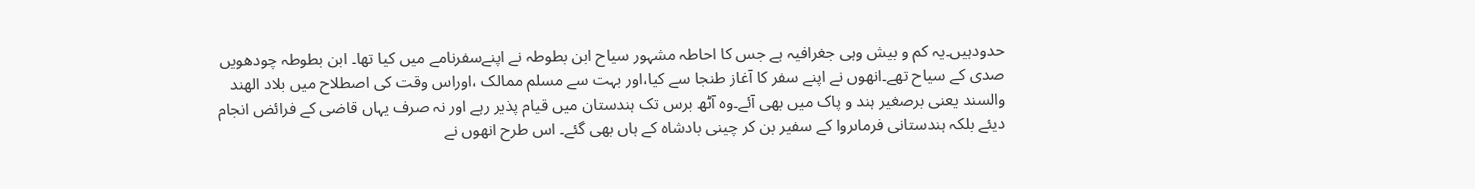حدودہیں۔یہ کم و بیش وہی جغرافیہ ہے جس کا احاطہ مشہور سیاح ابن بطوطہ نے اپنےسفرنامے میں کیا تھا۔ ابن بطوطہ چودھویں صدی کے سیاح تھے۔انھوں نے اپنے سفر کا آغاز طنجا سے کیا،اور بہت سے مسلم ممالک ،اوراس وقت کی اصطلاح میں بلاد الهند والسند یعنی برصغیر ہند و پاک میں بھی آئے۔وہ آٹھ برس تک ہندستان میں قیام پذیر رہے اور نہ صرف یہاں قاضی کے فرائض انجام دیئے بلکہ ہندستانی فرماںروا کے سفیر بن کر چینی بادشاہ کے ہاں بھی گئے۔ اس طرح انھوں نے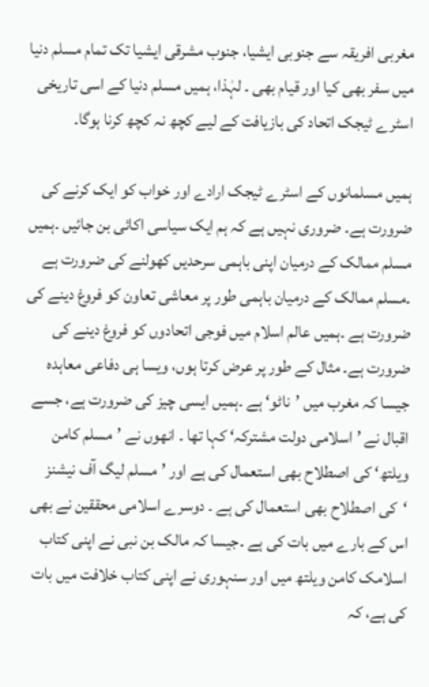مغربی افریقہ سے جنوبی ایشیا، جنوب مشرقی ایشیا تک تمام مسلم دنیا میں سفر بھی کیا اور قیام بھی ۔ لہٰذا، ہمیں مسلم دنیا کے اسی تاریخی اسٹرے ٹیجک اتحاد کی بازیافت کے لیے کچھ نہ کچھ کرنا ہوگا۔

ہمیں مسلمانوں کے اسٹرے ٹیجک ارادے اور خواب کو ایک کرنے کی ضرورت ہے۔ ضروری نہیں ہے کہ ہم ایک سیاسی اکائی بن جائیں ۔ہمیں مسلم ممالک کے درمیان اپنی باہمی سرحدیں کھولنے کی ضرورت ہے ۔مسلم ممالک کے درمیان باہمی طور پر معاشی تعاون کو فروغ دینے کی ضرورت ہے ۔ہمیں عالم اسلام میں فوجی اتحادوں کو فروغ دینے کی ضرورت ہے۔ مثال کے طور پر عرض کرتا ہوں، ویسا ہی دفاعی معاہدہ جیسا کہ مغرب میں ’ناٹو‘ ہے ۔ہمیں ایسی چیز کی ضرورت ہے، جسے اقبال نے ’اسلامی دولت مشترکہ‘ کہا تھا ۔ انھوں نے ’مسلم کامن ویلتھ‘ کی اصطلاح بھی استعمال کی ہے اور ’مسلم لیگ آف نیشنز ‘کی اصطلاح بھی استعمال کی ہے ۔ دوسرے اسلامی محققین نے بھی اس کے بارے میں بات کی ہے ۔جیسا کہ مالک بن نبی نے اپنی کتاب اسلامک کامن ویلتھ میں اور سنہوری نے اپنی کتاب خلافت میں بات کی ہے، کہ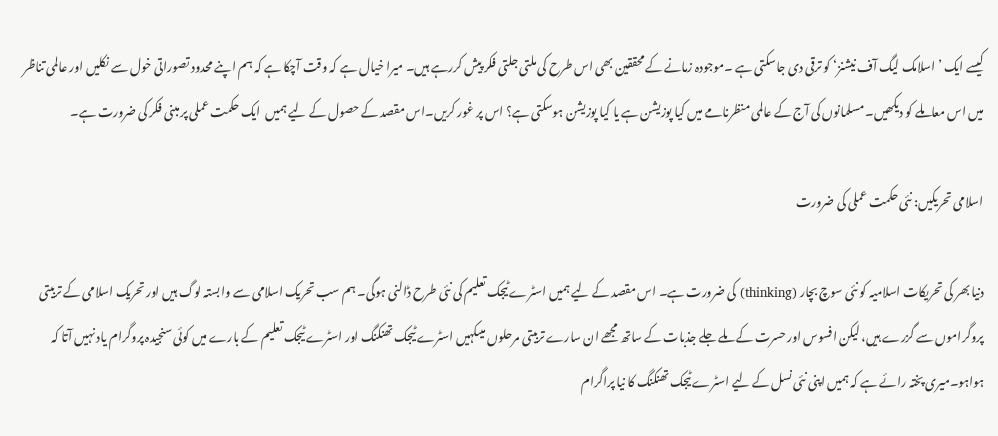کیسے ایک ’اسلامک لیگ آف نیشنز‘ کو ترقی دی جاسکتی ہے ۔موجودہ زمانے کے محققین بھی اس طرح کی ملتی جلتی فکر پیش کررہے ہیں۔ میرا خیال ہے کہ وقت آچکا ہے کہ ہم اپنے محدود تصوراتی خول سے نکلیں اور عالمی تناظر میں اس معاملے کو دیکھیں۔ مسلمانوں کی آج کے عالمی منظرنامے میں کیا پوزیشن ہے یا کیا پوزیشن ہوسکتی ہے؟ اس پر غور کریں۔اس مقصد کے حصول کے لیے ہمیں  ایک حکمت عملی پر مبنی فکر کی ضرورت ہے۔

اسلامی تحریکیں: نئی حکمت عملی کی ضرورت

دنیا بھر کی تحریکات اسلامیہ کو نئی سوچ بچار (thinking) کی ضرورت ہے۔ اس مقصد کے لیے ہمیں اسٹرے ٹیجک تعلیم کی نئی طرح ڈالنی ہوگی۔ ہم سب تحریک اسلامی سے وابستہ لوگ ہیں اور تحریک اسلامی کے تربیتی پروگراموں سے گزرے ہیں، لیکن افسوس اور حسرت کے ملے جلے جذبات کے ساتھ مجھے ان سارے تربیتی مرحلوں میںکہیں اسٹرے ٹیجک تھنکنگ اور اسٹرے ٹیجک تعلیم کے بارے میں کوئی سنجیدہ پروگرام یاد نہیں آتا کہ ہواہو۔میری پختہ رائے ہے کہ ہمیں اپنی نئی نسل کے لیے اسٹرے ٹیجک تھنکنگ کا نیا پراگرام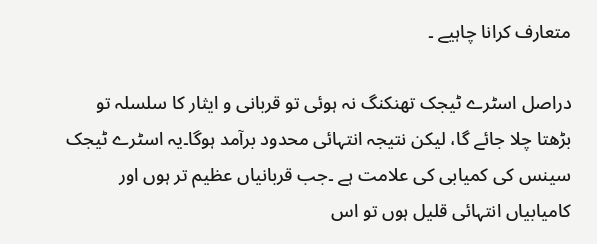متعارف کرانا چاہیے ۔

دراصل اسٹرے ٹیجک تھنکنگ نہ ہوئی تو قربانی و ایثار کا سلسلہ تو بڑھتا چلا جائے گا، لیکن نتیجہ انتہائی محدود برآمد ہوگا۔یہ اسٹرے ٹیجک سینس کی کمیابی کی علامت ہے ۔جب قربانیاں عظیم تر ہوں اور کامیابیاں انتہائی قلیل ہوں تو اس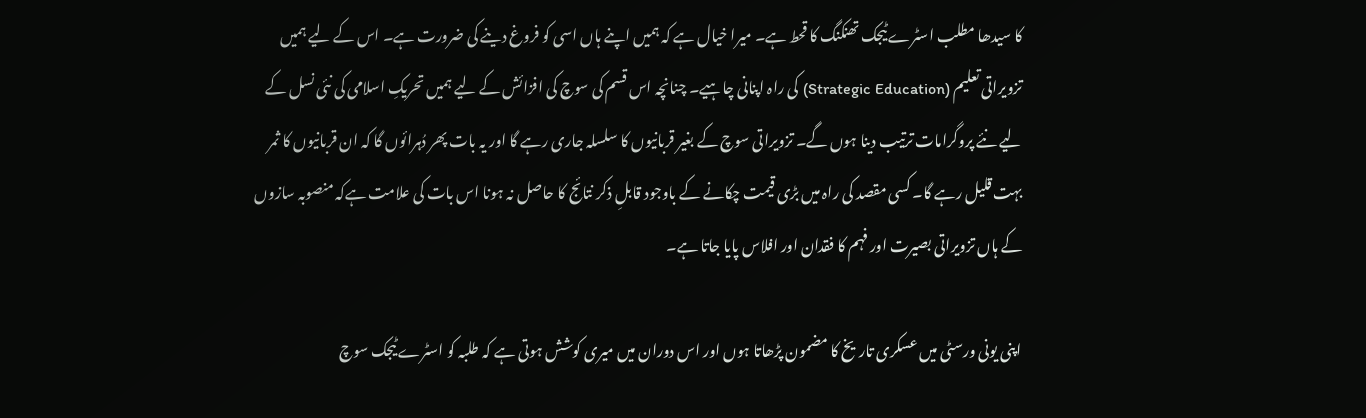کا سیدھا مطلب اسٹرے ٹیجک تھنکنگ کا قحط ہے۔ میرا خیال ہے کہ ہمیں اپنے ہاں اسی کو فروغ دینے کی ضرورت ہے۔ اس کے لیے ہمیں تزویراتی تعلیم (Strategic Education) کی راہ اپنانی چاہیے۔ چنانچہ اس قسم کی سوچ کی افزائش کے لیے ہمیں تحریکِ اسلامی کی نئی نسل کے لیے نئے پروگرامات ترتیب دینا ہوں گے۔ تزویراتی سوچ کے بغیر قربانیوں کا سلسلہ جاری رہے گا اور یہ بات پھر دُہرائوں گا کہ ان قربانیوں کا ثمر بہت قلیل رہے گا۔ کسی مقصد کی راہ میں بڑی قیمت چکانے کے باوجود قابلِ ذکر نتائج کا حاصل نہ ہونا اس بات کی علامت ہےکہ منصوبہ سازوں کے ہاں تزویراتی بصیرت اور فہم کا فقدان اور افلاس پایا جاتا ہے۔

اپنی یونی ورسٹی میں عسکری تاریخ کا مضمون پڑھاتا ہوں اور اس دوران میں میری کوشش ہوتی ہے کہ طلبہ کو اسٹرے ٹیجک سوچ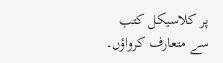پر کلاسیکل کتب سے متعارف کرواؤں۔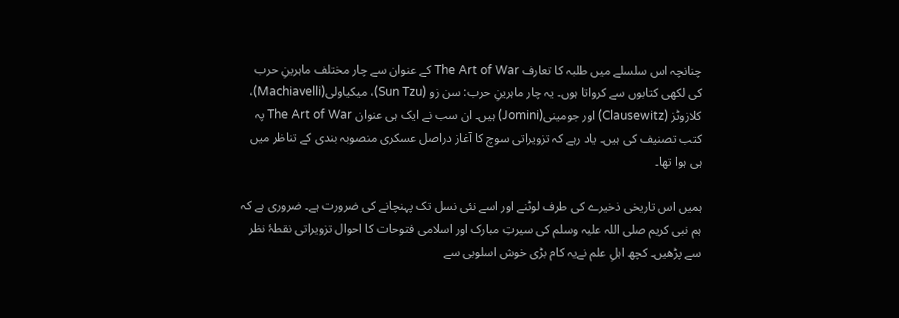چنانچہ اس سلسلے میں طلبہ کا تعارف The Art of War کے عنوان سے چار مختلف ماہرینِ حرب کی لکھی کتابوں سے کرواتا ہوں۔ یہ چار ماہرینِ حرب: سن زو (Sun Tzu)، میکیاولی(Machiavelli)، کلازوٹز (Clausewitz) اور جومینی(Jomini) ہیں۔ ان سب نے ایک ہی عنوان The Art of War پہ کتب تصنیف کی ہیں۔ یاد رہے کہ تزویراتی سوچ کا آغاز دراصل عسکری منصوبہ بندی کے تناظر میں ہی ہوا تھا۔

ہمیں اس تاریخی ذخیرے کی طرف لوٹنے اور اسے نئی نسل تک پہنچانے کی ضرورت ہے۔ ضروری ہے کہ ہم نبی کریم صلی اللہ علیہ وسلم کی سیرتِ مبارک اور اسلامی فتوحات کا احوال تزویراتی نقطۂ نظر سے پڑھیں۔ کچھ اہلِ علم نےیہ کام بڑی خوش اسلوبی سے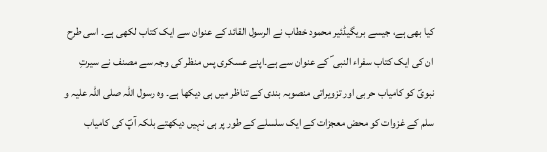کیا بھی ہے، جیسے بریگیڈئیر محمود خطاب نے الرسول القائد کے عنوان سے ایک کتاب لکھی ہے۔ اسی طرح ان کی ایک کتاب سفراء النبی ؐ کے عنوان سے ہے۔اپنے عسکری پس منظر کی وجہ سے مصنف نے سیرتِ نبویؐ کو کامیاب حربی اور تزویراتی منصوبہ بندی کے تناظر میں ہی دیکھا ہے۔ وہ رسول اللہ صلی اللہ علیہ و سلم کے غزوات کو محض معجزات کے ایک سلسلے کے طور پر ہی نہیں دیکھتے بلکہ آپؐ کی کامیاب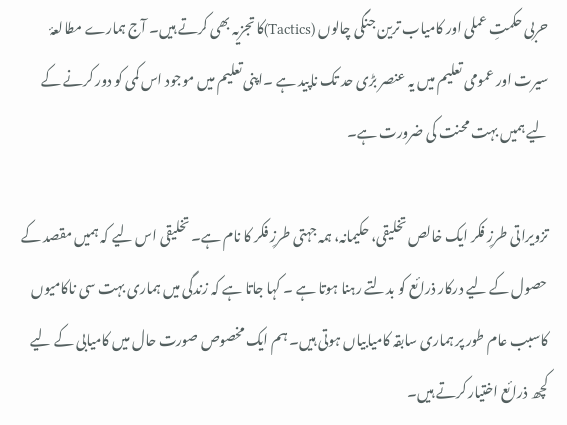حربی حکمتِ عملی اور کامیاب ترین جنگی چالوں (Tactics)کا تجزیہ بھی کرتے ہیں۔ آج ہمارے مطالعۂ سیرت اور عمومی تعلیم میں یہ عنصر بڑی حد تک ناپید ہے ۔اپنی تعلیم میں موجود اس کمی کو دور کرنے کے لیے ہمیں بہت محنت کی ضرورت ہے۔

تزویراتی طرزِ فکر ایک خالص تخلیقی، حکیمانہ، ہمہ جہتی طرزِ فکر کا نام ہے۔ تخلیقی اس لیے کہ ہمیں مقصد کے حصول کے لیے درکار ذرائع کو بدلتے رہنا ہوتا ہے ۔ کہا جاتا ہے کہ زندگی میں ہماری بہت سی ناکامیوں کاسبب عام طور پر ہماری سابقہ کامیابیاں ہوتی ہیں۔ ہم ایک مخصوص صورت حال میں کامیابی کے لیے کچھ ذرائع اختیار کرتے ہیں۔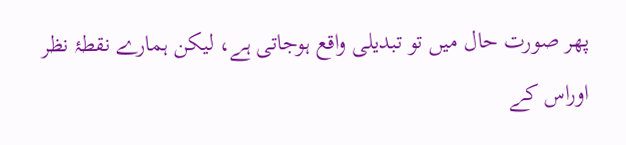پھر صورت حال میں تو تبدیلی واقع ہوجاتی ہے، لیکن ہمارے نقطۂ نظر اوراس کے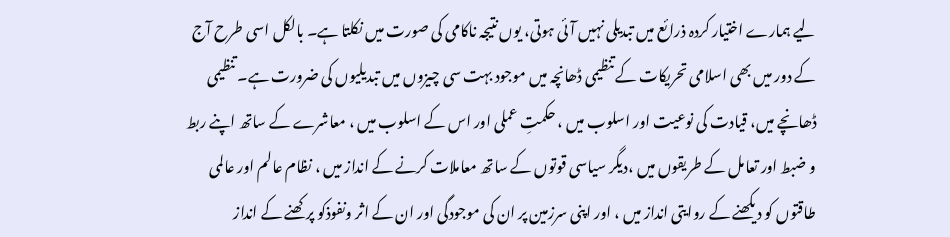لیے ہمارے اختیار کردہ ذرائع میں تبدیلی نہیں آئی ہوتی، یوں نتیجہ ناکامی کی صورت میں نکلتا ہے۔ بالکل اسی طرح آج کے دور میں بھی اسلامی تحریکات کے تنظیمی ڈھانچہ میں موجود بہت سی چیزوں میں تبدیلیوں کی ضرورت ہے۔ تنظیمی ڈھانچے میں، قیادت کی نوعیت اور اسلوب میں ، حکمتِ عملی اور اس کے اسلوب میں ، معاشرے کے ساتھ اپنے ربط و ضبط اور تعامل کے طریقوں میں ،دیگر سیاسی قوتوں کے ساتھ معاملات کرنے کے انداز میں ، نظام عالم اور عالمی طاقتوں کو دیکھنے کے روایتی انداز میں ، اور اپنی سرزمین پر ان کی موجودگی اور ان کے اثر ونفوذکو پرکھنے کے انداز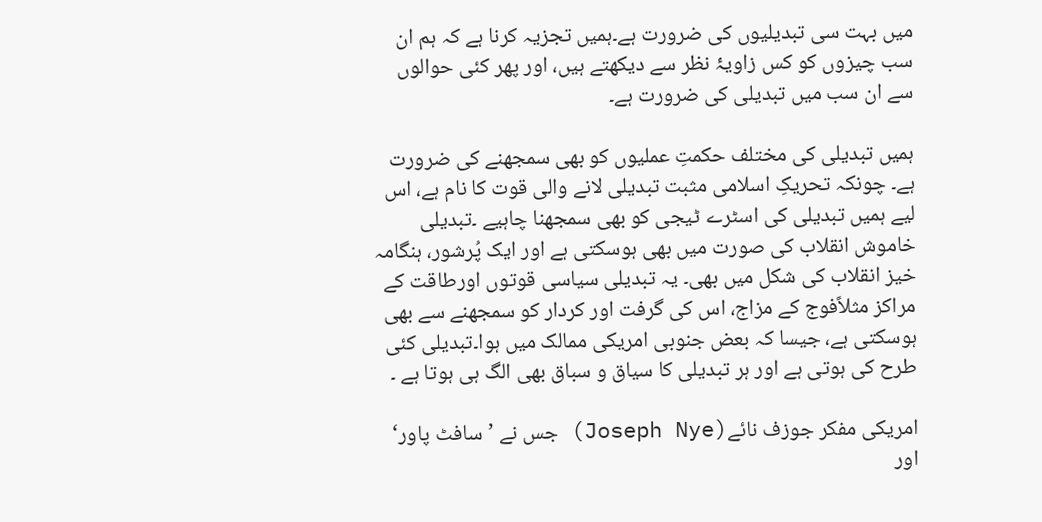میں بہت سی تبدیلیوں کی ضرورت ہے۔ہمیں تجزیہ کرنا ہے کہ ہم ان سب چیزوں کو کس زاویۂ نظر سے دیکھتے ہیں، اور پھر کئی حوالوں سے ان سب میں تبدیلی کی ضرورت ہے۔

ہمیں تبدیلی کی مختلف حکمتِ عملیوں کو بھی سمجھنے کی ضرورت ہے۔ چونکہ تحریکِ اسلامی مثبت تبدیلی لانے والی قوت کا نام ہے، اس لیے ہمیں تبدیلی کی اسٹرے ٹیجی کو بھی سمجھنا چاہیے ۔تبدیلی خاموش انقلاب کی صورت میں بھی ہوسکتی ہے اور ایک پُرشور، ہنگامہ خیز انقلاب کی شکل میں بھی۔ یہ تبدیلی سیاسی قوتوں اورطاقت کے مراکز مثلاًفوج کے مزاج، اس کی گرفت اور کردار کو سمجھنے سے بھی ہوسکتی ہے، جیسا کہ بعض جنوبی امریکی ممالک میں ہوا۔تبدیلی کئی طرح کی ہوتی ہے اور ہر تبدیلی کا سیاق و سباق بھی الگ ہی ہوتا ہے ۔

امریکی مفکر جوزف نائے(Joseph Nye) جس نے ’سافٹ پاور‘ اور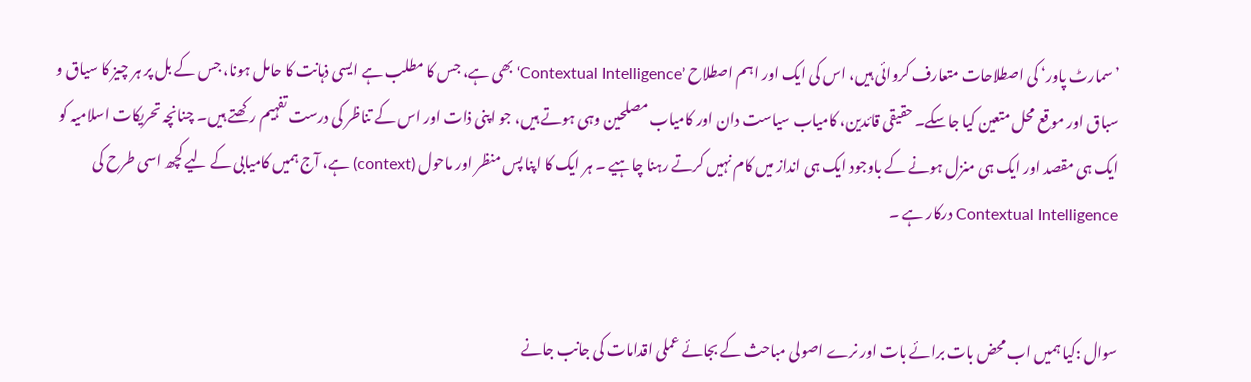’سمارٹ پاور‘ کی اصطلاحات متعارف کروائی ہیں، اس کی ایک اور اہم اصطلاح ’Contextual Intelligence‘ بھی ہے، جس کا مطلب ہے ایسی ذہانت کا حامل ہونا، جس کے بل پر ہر چیز کا سیاق و سباق اور موقع محل متعین کیا جاسکے۔ حقیقی قائدین، کامیاب سیاست دان اور کامیاب مصلحین وہی ہوتے ہیں، جو اپنی ذات اور اس کے تناظر کی درست تفہیم رکھتے ہیں۔ چنانچہ تحریکات اسلامیہ کو ایک ہی مقصد اور ایک ہی منزل ہونے کے باوجود ایک ہی انداز میں کام نہیں کرتے رہنا چاہیے ۔ ہر ایک کا اپنا پس منظر اور ماحول (context) ہے، آج ہمیں کامیابی کے لیے کچھ اسی طرح کی Contextual Intelligence درکار ہے ۔


سوال :کیا ہمیں اب محض بات برائے بات اور نرے اصولی مباحث کے بجائے عملی اقدامات کی جانب جانے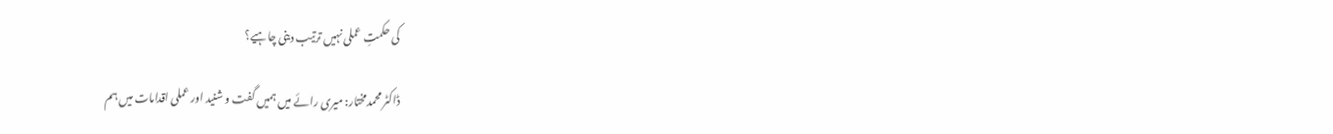کی حکمتِ عملی نہیں ترتیب دینی چاہیے؟

ڈاکٹر محمدمختار: میری رائے میں ہمیں گفت و شنید اور عملی اقدامات میں ہم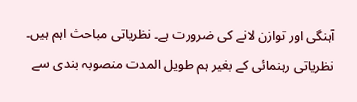آہنگی اور توازن لانے کی ضرورت ہے۔ نظریاتی مباحث اہم ہیں۔ نظریاتی رہنمائی کے بغیر ہم طویل المدت منصوبہ بندی سے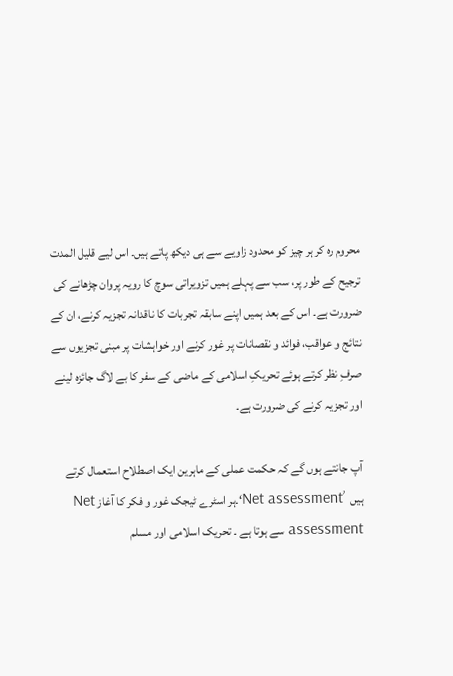محروم رہ کر ہر چیز کو محدود زاویے سے ہی دیکھ پاتے ہیں۔ اس لیے قلیل المدت ترجیح کے طور پر، سب سے پہلے ہمیں تزویراتی سوچ کا رویہ پروان چڑھانے کی ضرورت ہے۔ اس کے بعد ہمیں اپنے سابقہ تجربات کا ناقدانہ تجزیہ کرنے، ان کے نتائج و عواقب، فوائد و نقصانات پر غور کرنے اور خواہشات پر مبنی تجزیوں سے صرفِ نظر کرتے ہوئے تحریکِ اسلامی کے ماضی کے سفر کا بے لاگ جائزہ لینے اور تجزیہ کرنے کی ضرورت ہے۔

آپ جانتے ہوں گے کہ حکمت عملی کے ماہرین ایک اصطلاح استعمال کرتے ہیں  ’Net assessment‘۔ہر اسٹرے ٹیجک غور و فکر کا آغاز Net assessment سے ہوتا ہے ۔ تحریک اسلامی اور مسلم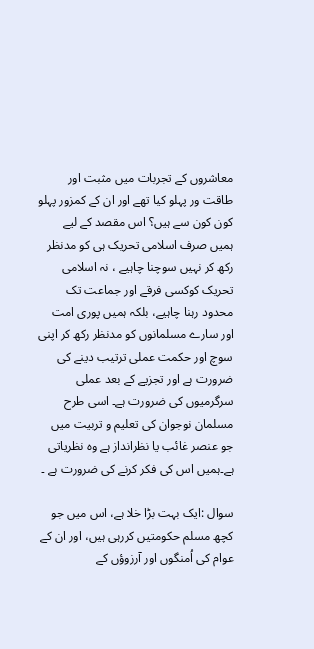معاشروں کے تجربات میں مثبت اور طاقت ور پہلو کیا تھے اور ان کے کمزور پہلو کون کون سے ہیں؟ اس مقصد کے لیے ہمیں صرف اسلامی تحریک ہی کو مدنظر رکھ کر نہیں سوچنا چاہیے ، نہ اسلامی تحریک کوکسی فرقے اور جماعت تک محدود رہنا چاہیے، بلکہ ہمیں پوری امت اور سارے مسلمانوں کو مدنظر رکھ کر اپنی سوچ اور حکمت عملی ترتیب دینے کی ضرورت ہے اور تجزیے کے بعد عملی سرگرمیوں کی ضرورت ہے۔ اسی طرح مسلمان نوجوان کی تعلیم و تربیت میں جو عنصر غائب یا نظرانداز ہے وہ نظریاتی ہے۔ہمیں اس کی فکر کرنے کی ضرورت ہے ۔

سوال :ایک بہت بڑا خلا ہے، اس میں جو کچھ مسلم حکومتیں کررہی ہیں، اور ان کے عوام کی اُمنگوں اور آرزوؤں کے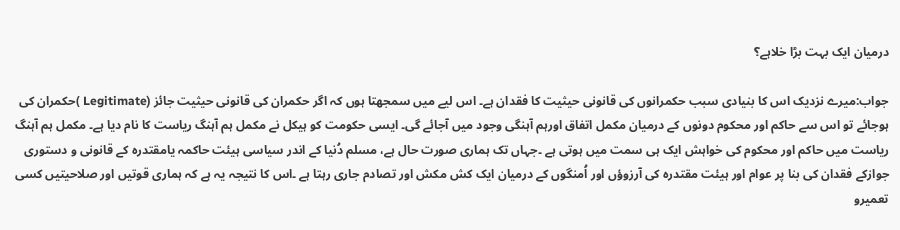درمیان ایک بہت بڑا خلاہے؟

جواب:میرے نزدیک اس کا بنیادی سبب حکمرانوں کی قانونی حیثیت کا فقدان ہے۔ اس لیے میں سمجھتا ہوں کہ اگر حکمران کی قانونی حیثیت جائز (Legitimate )حکمران کی ہوجائے تو اس سے حاکم اور محکوم دونوں کے درمیان مکمل اتفاق اورہم آہنگی وجود میں آجائے گی۔ ایسی حکومت کو ہیکل نے مکمل ہم آہنگ ریاست کا نام دیا ہے۔ مکمل ہم آہنگ ریاست میں حاکم اور محکوم کی خواہش ایک ہی سمت میں ہوتی ہے ۔جہاں تک ہماری صورت حال ہے، مسلم دُنیا کے اندر سیاسی ہیئت حاکمہ یامقتدرہ کے قانونی و دستوری جوازکے فقدان کی بنا پر عوام اور ہیئت مقتدرہ کی آرزوؤں اور اُمنگوں کے درمیان ایک کش مکش اور تصادم جاری رہتا ہے ۔اس کا نتیجہ یہ ہے کہ ہماری قوتیں اور صلاحیتیں کسی تعمیرو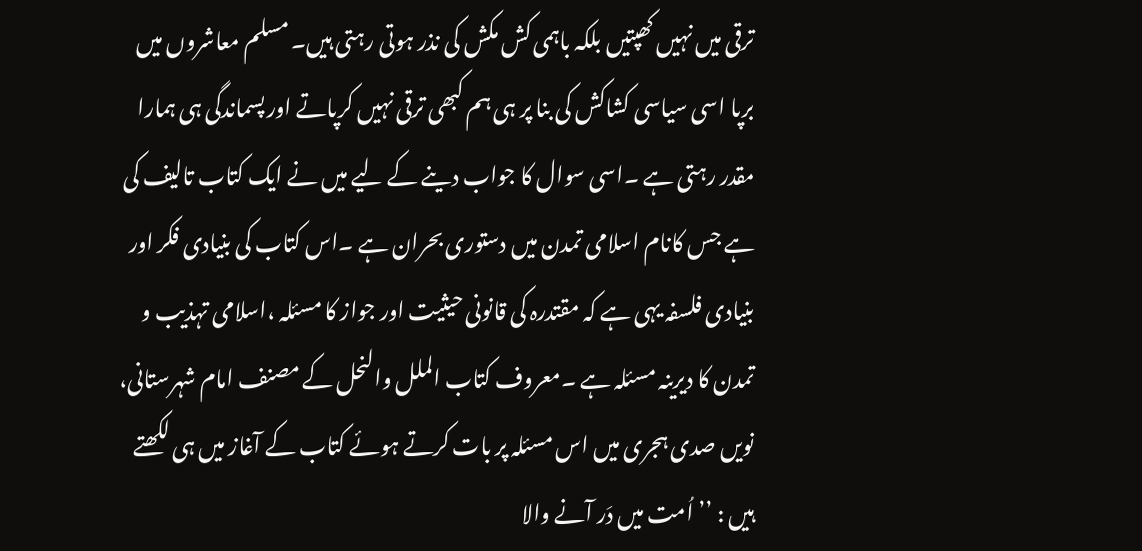ترقی میں نہیں کھپتیں بلکہ باہمی کش مکش کی نذر ہوتی رہتی ہیں۔ مسلم معاشروں میں برپا اسی سیاسی کشاکش کی بنا پر ہی ہم کبھی ترقی نہیں کرپاتے اور پسماندگی ہی ہمارا مقدر رہتی ہے ۔اسی سوال کا جواب دینے کے لیے میں نے ایک کتاب تالیف کی ہے جس کانام اسلامی تمدن میں دستوری بحران ہے ۔اس کتاب کی بنیادی فکر اور بنیادی فلسفہ یہی ہے کہ مقتدرہ کی قانونی حیثیت اور جواز کا مسئلہ ،اسلامی تہذیب و تمدن کا دیرینہ مسئلہ ہے ۔معروف کتاب الملل والنحل کے مصنف امام شہرستانی، نویں صدی ہجری میں اس مسئلہ پر بات کرتے ہوئے کتاب کے آغاز میں ہی لکھتے ہیں : ’’اُمت میں دَر آنے والا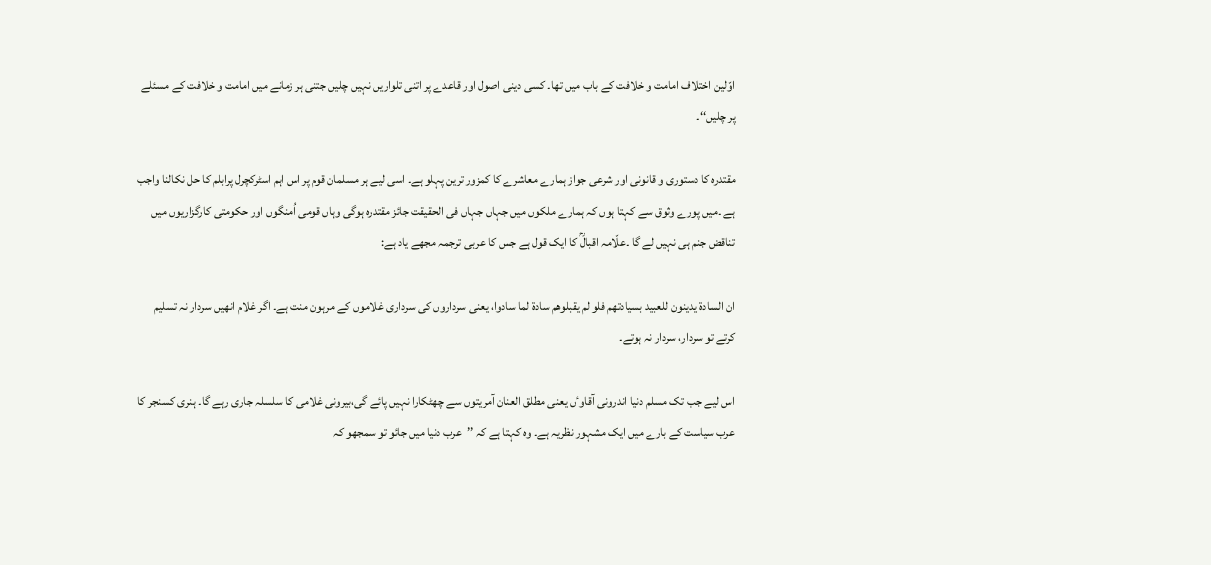اوّلین اختلاف امامت و خلافت کے باب میں تھا۔ کسی دینی اصول اور قاعدے پر اتنی تلواریں نہیں چلیں جتنی ہر زمانے میں امامت و خلافت کے مسئلے پر چلیں‘‘۔

مقتدرہ کا دستوری و قانونی اور شرعی جواز ہمارے معاشرے کا کمزور ترین پہلو ہے۔ اسی لیے ہر مسلمان قوم پر اس اہم اسٹرکچرل پرابلم کا حل نکالنا واجب ہے ۔میں پورے وثوق سے کہتا ہوں کہ ہمارے ملکوں میں جہاں جہاں فی الحقیقت جائز مقتدرہ ہوگی وہاں قومی اُمنگوں اور حکومتی کارگزاریوں میں تناقض جنم ہی نہیں لے گا ۔علّامہ اقبالؒ کا ایک قول ہے جس کا عربی ترجمہ مجھے یاد ہے:

ان السادۃ يدينون للعبيد بسيادتهم فلو لم يقبلوهم سادۃ لما سادوا، یعنی سرداروں کی سرداری غلاموں کے مرہون منت ہے۔ اگر غلام انھیں سردار نہ تسلیم کرتے تو سردار، سردار نہ ہوتے۔

اس لیے جب تک مسلم دنیا اندرونی آقاوٴں یعنی مطلق العنان آمریتوں سے چھٹکارا نہیں پائے گی،بیرونی غلامی کا سلسلہ جاری رہے گا۔ ہنری کسنجر کا عرب سیاست کے بارے میں ایک مشہور نظریہ ہے۔ وہ کہتا ہے کہ ’’عرب دنیا میں جائو تو سمجھو کہ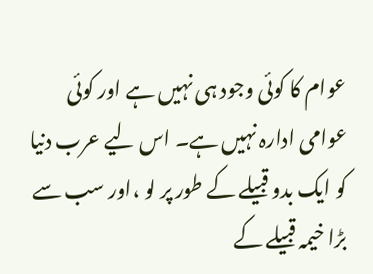عوام کا کوئی وجود ہی نہیں ہے اور کوئی عوامی ادارہ نہیں ہے۔ اس لیے عرب دنیا کو ایک بدو قبیلے کے طور پر لو ،اور سب سے بڑا خیمہ قبیلے کے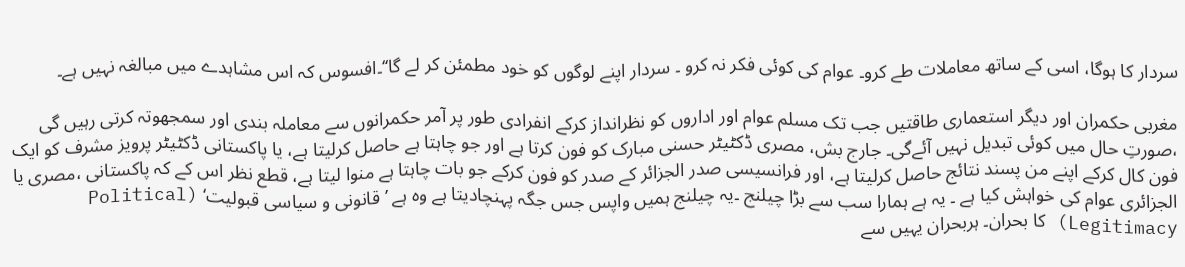سردار کا ہوگا، اسی کے ساتھ معاملات طے کرو۔ عوام کی کوئی فکر نہ کرو ۔ سردار اپنے لوگوں کو خود مطمئن کر لے گا‘‘۔افسوس کہ اس مشاہدے میں مبالغہ نہیں ہے۔

مغربی حکمران اور دیگر استعماری طاقتیں جب تک مسلم عوام اور اداروں کو نظرانداز کرکے انفرادی طور پر آمر حکمرانوں سے معاملہ بندی اور سمجھوتہ کرتی رہیں گی ،صورتِ حال میں کوئی تبدیل نہیں آئےگی۔ جارج بش، مصری ڈکٹیٹر حسنی مبارک کو فون کرتا ہے اور جو چاہتا ہے حاصل کرلیتا ہے، یا پاکستانی ڈکٹیٹر پرویز مشرف کو ایک فون کال کرکے اپنے من پسند نتائج حاصل کرلیتا ہے، اور فرانسیسی صدر الجزائر کے صدر کو فون کرکے جو بات چاہتا ہے منوا لیتا ہے، قطع نظر اس کے کہ پاکستانی ،مصری یا الجزائری عوام کی خواہش کیا ہے ۔ یہ ہے ہمارا سب سے بڑا چیلنج ۔یہ چیلنج ہمیں واپس جس جگہ پہنچادیتا ہے وہ ہے ’قانونی و سیاسی قبولیت‘ (Political Legitimacy) کا بحران۔ ہربحران یہیں سے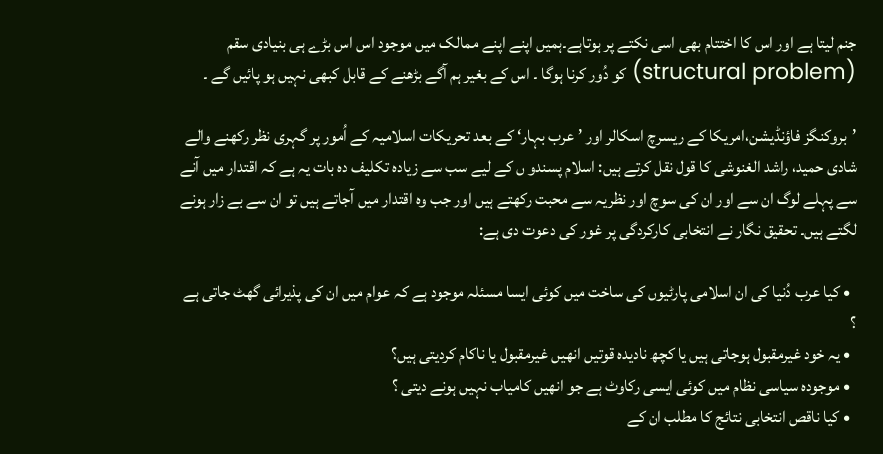جنم لیتا ہے اور اس کا اختتام بھی اسی نکتے پر ہوتاہے۔ہمیں اپنے اپنے ممالک میں موجود اس اس بڑے ہی بنیادی سقم (structural problem) کو دُور کرنا ہوگا ۔ اس کے بغیر ہم آگے بڑھنے کے قابل کبھی نہیں ہو پائیں گے ۔

’بروکنگز فاؤنڈیشن،امریکا کے ریسرچ اسکالر اور ’عرب بہار‘ کے بعد تحریکات اسلامیہ کے اُمور پر گہری نظر رکھنے والے شادی حمید، راشد الغنوشی کا قول نقل کرتے ہیں: اسلام پسندو ں کے لیے سب سے زیادہ تکلیف دہ بات یہ ہے کہ اقتدار میں آنے سے پہلے لوگ ان سے اور ان کی سوچ اور نظریہ سے محبت رکھتے ہیں اور جب وہ اقتدار میں آجاتے ہیں تو ان سے بے زار ہونے لگتے ہیں۔ تحقیق نگار نے انتخابی کارکردگی پر غور کی دعوت دی ہے:

  • کیا عرب دُنیا کی ان اسلامی پارٹیوں کی ساخت میں کوئی ایسا مسئلہ موجود ہے کہ عوام میں ان کی پذیرائی گھٹ جاتی ہے ؟
  • یہ خود غیرمقبول ہوجاتی ہیں یا کچھ نادیدہ قوتیں انھیں غیرمقبول یا ناکام کردیتی ہیں؟
  • موجودہ سیاسی نظام میں کوئی ایسی رکاوٹ ہے جو انھیں کامیاب نہیں ہونے دیتی ؟
  • کیا ناقص انتخابی نتائج کا مطلب ان کے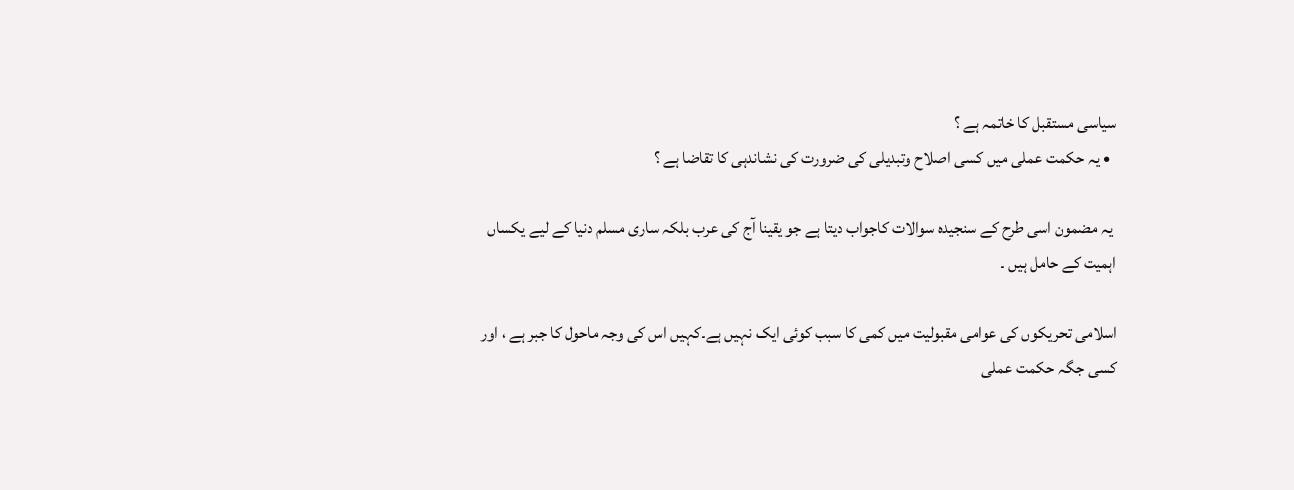سیاسی مستقبل کا خاتمہ ہے ؟
  • یہ حکمت عملی میں کسی اصلاح وتبدیلی کی ضرورت کی نشاندہی کا تقاضا ہے ؟

 یہ مضمون اسی طرح کے سنجیدہ سوالات کاجواب دیتا ہے جو یقینا آج کی عرب بلکہ ساری مسلم دنیا کے لیے یکساں اہمیت کے حامل ہیں ۔

اسلامی تحریکوں کی عوامی مقبولیت میں کمی کا سبب کوئی ایک نہیں ہے۔کہیں اس کی وجہ ماحول کا جبر ہے ، اور کسی جگہ حکمت عملی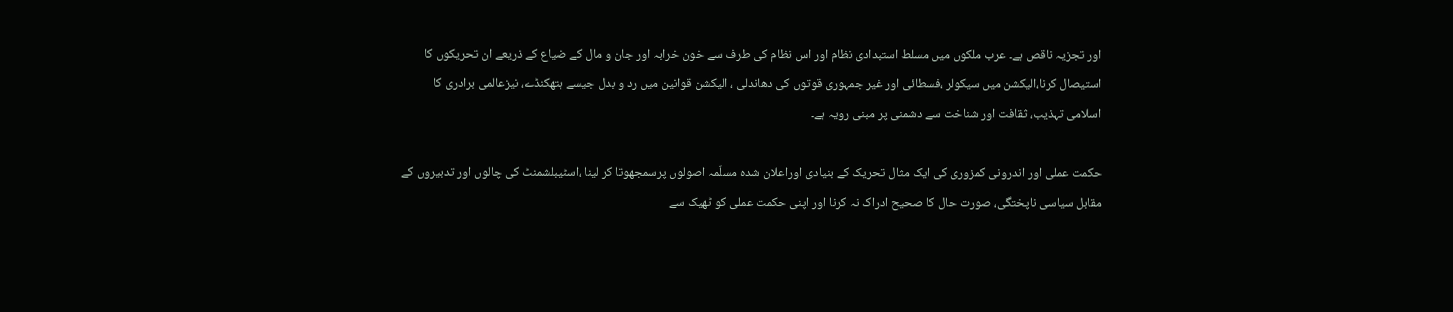اور تجزیہ ناقص ہے۔ عرب ملکوں میں مسلط استبدادی نظام اور اس نظام کی طرف سے خون خرابہ اور جان و مال کے ضیاع کے ذریعے ان تحریکوں کا استیصال کرنا،الیکشن میں سیکولر ،فسطائی اور غیر جمہوری قوتوں کی دھاندلی ، الیکشن قوانین میں رد و بدل جیسے ہتھکنڈے، نیزعالمی برادری کا اسلامی تہذیب، ثقافت اور شناخت سے دشمنی پر مبنی رویہ ہے۔

حکمت عملی اور اندرونی کمزوری کی ایک مثال تحریک کے بنیادی اوراعلان شدہ مسلّمہ اصولوں پرسمجھوتا کر لینا ،اسٹیبلشمنٹ کی چالوں اور تدبیروں کے مقابل سیاسی ناپختگی، صورت حال کا صحیح ادراک نہ کرنا اور اپنی حکمت عملی کو ٹھیک سے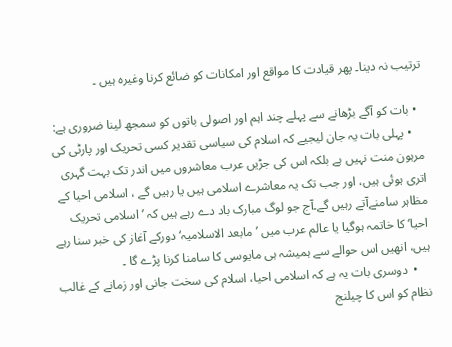ترتیب نہ دینا۔ پھر قیادت کا مواقع اور امکانات کو ضائع کرنا وغیرہ ہیں ۔

  • بات کو آگے بڑھانے سے پہلے چند اہم اور اصولی باتوں کو سمجھ لینا ضروری ہے:
    • پہلی بات یہ جان لیجیے کہ اسلام کی سیاسی تقدیر کسی تحریک اور پارٹی کی مرہون منت نہیں ہے بلکہ اس کی جڑیں عرب معاشروں میں اندر تک بہت گہری اتری ہوئی ہیں، اور جب تک یہ معاشرے اسلامی ہیں یا رہیں گے ، اسلامی احیا کے مظاہر سامنےآتے رہیں گے۔آج جو لوگ مبارک باد دے رہے ہیں کہ ’اسلامی تحریک احیا‘ کا خاتمہ ہوگیا یا عالم عرب میں ’مابعد الاسلامیہ‘ دورکے آغاز کی خبر سنا رہے ہیں، انھیں اس حوالے سے ہمیشہ ہی مایوسی کا سامنا کرنا پڑے گا ۔
    •  دوسری بات یہ ہے کہ اسلامی احیا، اسلام کی سخت جانی اور زمانے کے غالب نظام کو اس کا چیلنج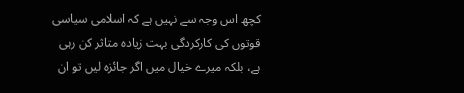کچھ اس وجہ سے نہیں ہے کہ اسلامی سیاسی قوتوں کی کارکردگی بہت زیادہ متاثر کن رہی ہے، بلکہ میرے خیال میں اگر جائزہ لیں تو ان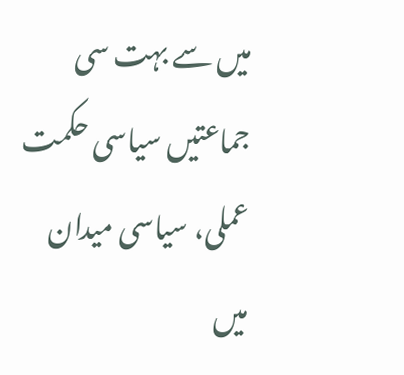میں سے بہت سی جماعتیں سیاسی حکمت عملی، سیاسی میدان میں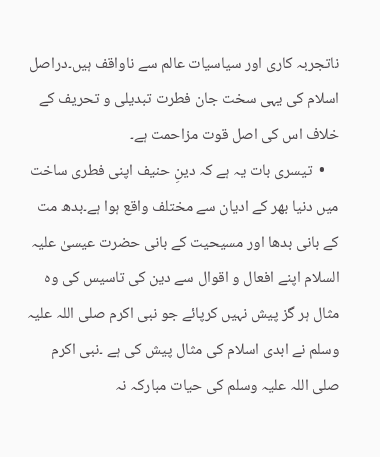ناتجربہ کاری اور سیاسیات عالم سے ناواقف ہیں۔دراصل اسلام کی یہی سخت جان فطرت تبدیلی و تحریف کے خلاف اس کی اصل قوت مزاحمت ہے۔
    •  تیسری بات یہ ہے کہ دینِ حنیف اپنی فطری ساخت میں دنیا بھر کے ادیان سے مختلف واقع ہوا ہے۔بدھ مت کے بانی بدھا اور مسیحیت کے بانی حضرت عیسیٰ علیہ السلام اپنے افعال و اقوال سے دین کی تاسیس کی وہ مثال ہر گز پیش نہیں کرپائے جو نبی اکرم صلی اللہ علیہ وسلم نے ابدی اسلام کی مثال پیش کی ہے ۔نبی اکرم صلی اللہ علیہ وسلم کی حیات مبارکہ نہ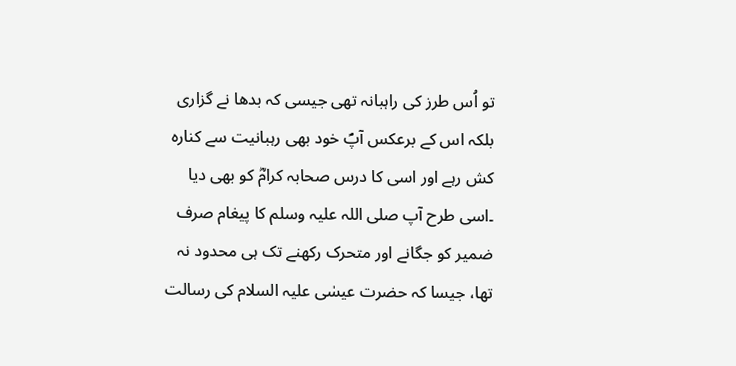تو اُس طرز کی راہبانہ تھی جیسی کہ بدھا نے گزاری بلکہ اس کے برعکس آپؐ خود بھی رہبانیت سے کنارہ کش رہے اور اسی کا درس صحابہ کرامؓ کو بھی دیا ۔اسی طرح آپ صلی اللہ علیہ وسلم کا پیغام صرف ضمیر کو جگانے اور متحرک رکھنے تک ہی محدود نہ تھا، جیسا کہ حضرت عیسٰی علیہ السلام کی رسالت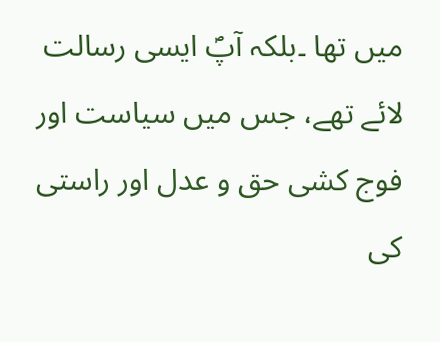میں تھا ۔بلکہ آپؐ ایسی رسالت لائے تھے، جس میں سیاست اور فوج کشی حق و عدل اور راستی کی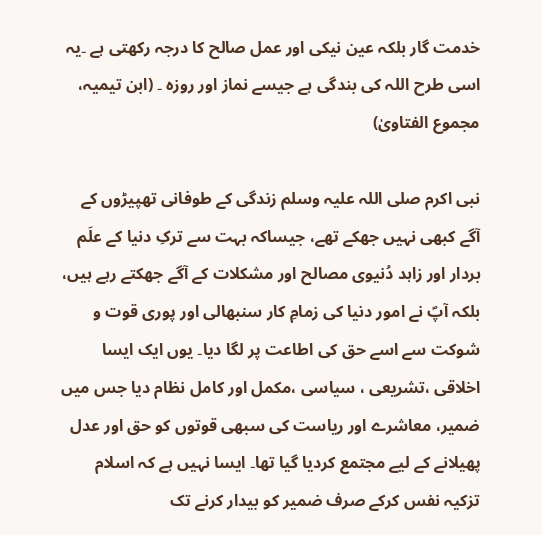خدمت گار بلکہ عین نیکی اور عمل صالح کا درجہ رکھتی ہے ۔یہ اسی طرح اللہ کی بندگی ہے جیسے نماز اور روزہ ۔ (ابن تيميہ، مجموع الفتاوىٰ)

نبی اکرم صلی اللہ علیہ وسلم زندگی کے طوفانی تھپیڑوں کے آگے کبھی نہیں جھکے تھے، جیساکہ بہت سے ترکِ دنیا کے علَم بردار اور زاہد دُنیوی مصالح اور مشکلات کے آگے جھکتے رہے ہیں، بلکہ آپؐ نے امور دنیا کی زمامِ کار سنبھالی اور پوری قوت و شوکت سے اسے حق کی اطاعت پر لگا دیا۔ یوں ایک ایسا اخلاقی ،تشریعی ، سیاسی ،مکمل اور کامل نظام دیا جس میں ضمیر، معاشرے اور ریاست کی سبھی قوتوں کو حق اور عدل پھیلانے کے لیے مجتمع کردیا گیا تھا۔ ایسا نہیں ہے کہ اسلام تزکیہ نفس کرکے صرف ضمیر کو بیدار کرنے تک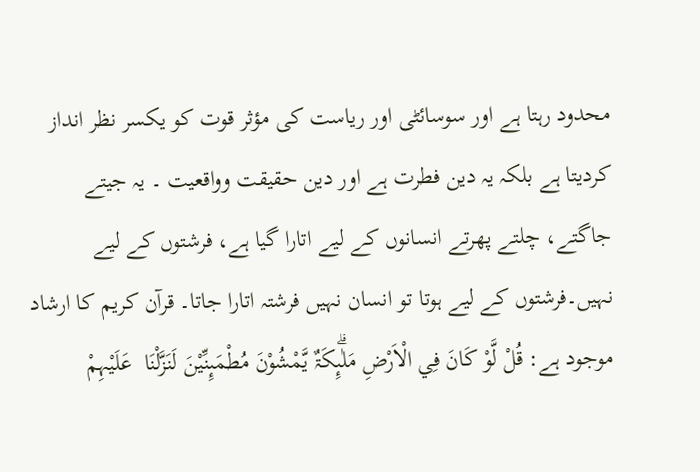محدود رہتا ہے اور سوسائٹی اور ریاست کی مؤثر قوت کو یکسر نظر انداز کردیتا ہے بلکہ یہ دین فطرت ہے اور دین حقیقت وواقعیت ۔ یہ جیتے جاگتے، چلتے پھرتے انسانوں کے لیے اتارا گیا ہے، فرشتوں کے لیے نہیں۔فرشتوں کے لیے ہوتا تو انسان نہیں فرشتہ اتارا جاتا۔ قرآن کریم کا ارشاد موجود ہے: قُلْ لَّوْ كَانَ فِي الْاَرْضِ مَلٰۗىِٕكَۃٌ يَّمْشُوْنَ مُطْمَىِٕنِّيْنَ لَنَزَّلْنَا  عَلَيْہِمْ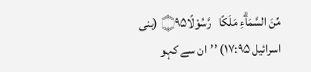مِّنَ السَّمَاۗءِ مَلَكًا   رَّسُوْلًا۝۹۵ (بنی اسرائیل ۱۷:۹۵) ’’ان سے کہو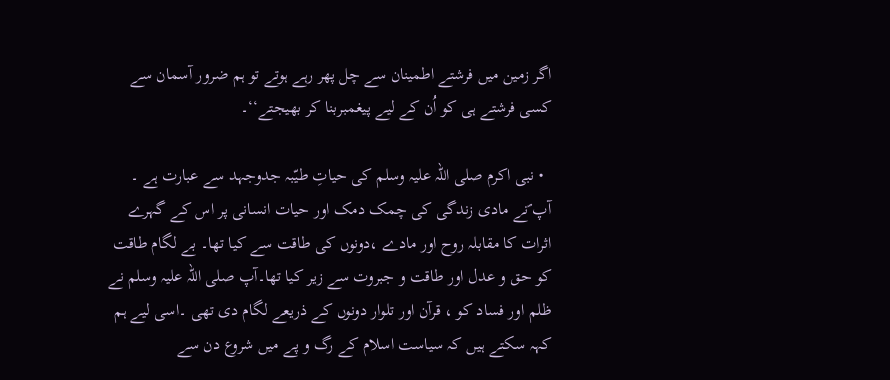اگر زمین میں فرشتے اطمینان سے چل پھر رہے ہوتے تو ہم ضرور آسمان سے کسی فرشتے ہی کو اُن کے لیے پیغمبربنا کر بھیجتے‘‘۔

  • نبی اکرم صلی اللہ علیہ وسلم کی حیاتِ طیّبہ جدوجہد سے عبارت ہے ۔ آپ ؐنے مادی زندگی کی چمک دمک اور حیات انسانی پر اس کے گہرے اثرات کا مقابلہ روح اور مادے ،دونوں کی طاقت سے کیا تھا۔ بے لگام طاقت کو حق و عدل اور طاقت و جبروت سے زیر کیا تھا۔آپ صلی اللہ علیہ وسلم نے ظلم اور فساد کو ، قرآن اور تلوار دونوں کے ذریعے لگام دی تھی ۔اسی لیے ہم کہہ سکتے ہیں کہ سیاست اسلام کے رگ و پے میں شروع دن سے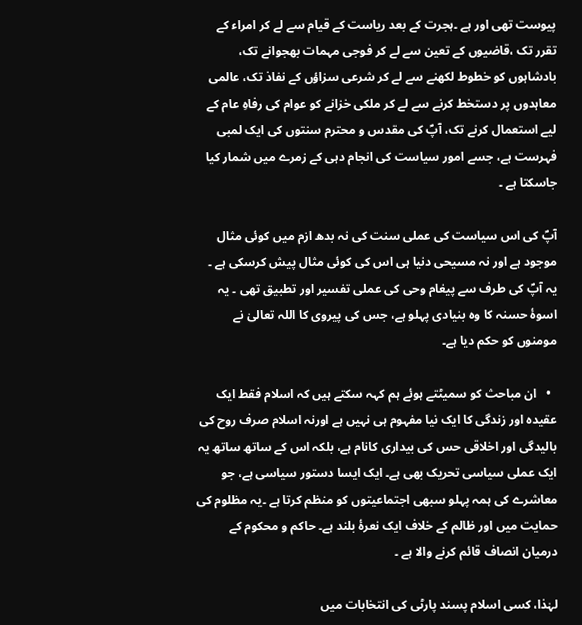پیوست تھی اور ہے ۔ہجرت کے بعد ریاست کے قیام سے لے کر امراء کے تقرر تک ،قاضیوں کے تعین سے لے کر فوجی مہمات بھجوانے تک، بادشاہوں کو خطوط لکھنے سے لے کر شرعی سزاؤں کے نفاذ تک، عالمی معاہدوں پر دستخط کرنے سے لے کر ملکی خزانے کو عوام کی رفاہِ عام کے لیے استعمال کرنے تک، آپؐ کی مقدس و محترم سنتوں کی ایک لمبی فہرست ہے، جسے امور سیاست کی انجام دہی کے زمرے میں شمار کیا جاسکتا ہے ۔

آپؐ کی اس سیاست کی عملی سنت کی نہ بدھ ازم میں کوئی مثال موجود ہے اور نہ مسیحی دنیا ہی اس کی کوئی مثال پیش کرسکی ہے ۔ یہ آپؐ کی طرف سے پیغام وحی کی عملی تفسیر اور تطبیق تھی ۔ یہ اسوۂ حسنہ کا وہ بنیادی پہلو ہے، جس کی پیروی کا اللہ تعالیٰ نے مومنوں کو حکم دیا ہے۔

  •   ان مباحث کو سمیٹتے ہوئے ہم کہہ سکتے ہیں کہ اسلام فقط ایک عقیدہ اور زندگی کا ایک نیا مفہوم ہی نہیں ہے اورنہ اسلام صرف روح کی بالیدگی اور اخلاقی حس کی بیداری کانام ہے، بلکہ اس کے ساتھ ساتھ یہ ایک عملی سیاسی تحریک بھی ہے۔ ایک ایسا دستور سیاسی ہے، جو معاشرے کی ہمہ پہلو سبھی اجتماعیتوں کو منظم کرتا ہے ۔یہ مظلوم کی حمایت میں اور ظالم کے خلاف ایک نعرۂ بلند ہے۔ حاکم و محکوم کے درمیان انصاف قائم کرنے والا ہے ۔

لہٰذا، کسی اسلام پسند پارٹی کی انتخابات میں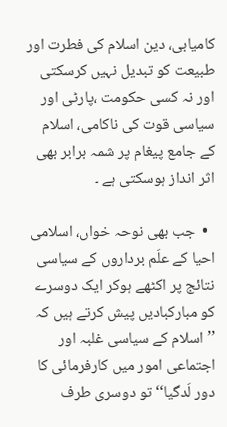کامیابی، دین اسلام کی فطرت اور طبیعت کو تبدیل نہیں کرسکتی اور نہ کسی حکومت ،پارٹی اور سیاسی قوت کی ناکامی، اسلام کے جامع پیغام پر شمہ برابر بھی اثر انداز ہوسکتی ہے ۔

  •  جب بھی نوحہ خواں، اسلامی احیا کے علَم برداروں کے سیاسی نتائج پر اکٹھے ہوکر ایک دوسرے کو مبارکبادیں پیش کرتے ہیں کہ ’’اسلام کے سیاسی غلبہ اور اجتماعی امور میں کارفرمائی کا دور لَدگیا‘‘ تو دوسری طرف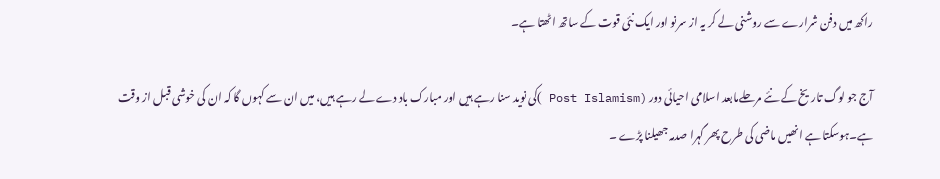راکھ میں دفن شرارے سے روشنی لے کر یہ از سرنو اور ایک نئی قوت کے ساتھ اٹھتا ہے۔

آج جو لوگ تاریخ کے نئے مرحلےمابعد اسلامی احیائی دور (Post Islamism )کی نوید سنا رہے ہیں اور مبارک باد دے لے رہے ہیں، میں ان سے کہوں گا کہ ان کی خوشی قبل از وقت ہے۔ہوسکتا ہے انھیں ماضی کی طرح پھر گہرا صدمہ جھیلنا پڑے ۔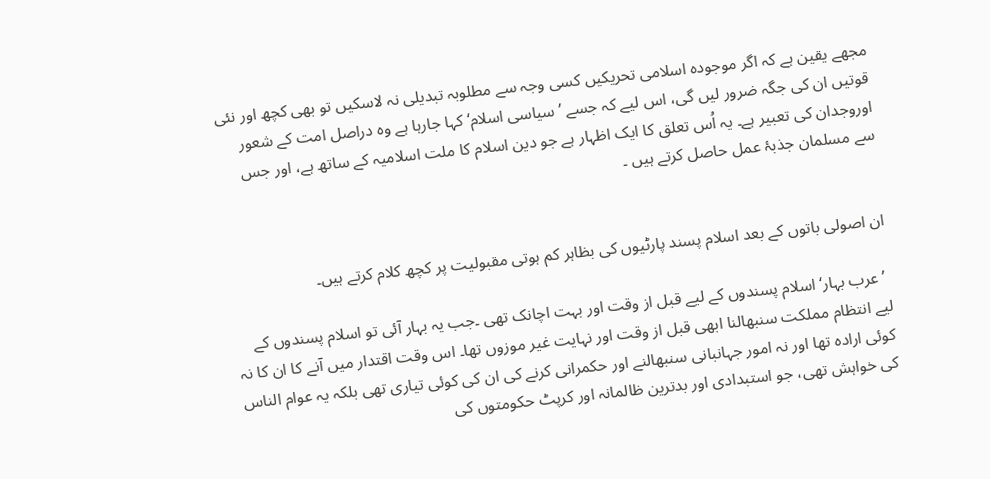مجھے یقین ہے کہ اگر موجودہ اسلامی تحریکیں کسی وجہ سے مطلوبہ تبدیلی نہ لاسکیں تو بھی کچھ اور نئی قوتیں ان کی جگہ ضرور لیں گی، اس لیے کہ جسے ’سیاسی اسلام‘ کہا جارہا ہے وہ دراصل امت کے شعور اوروجدان کی تعبیر ہے۔ یہ اُس تعلق کا ایک اظہار ہے جو دین اسلام کا ملت اسلامیہ کے ساتھ ہے، اور جس سے مسلمان جذبۂ عمل حاصل کرتے ہیں ۔


ان اصولی باتوں کے بعد اسلام پسند پارٹیوں کی بظاہر کم ہوتی مقبولیت پر کچھ کلام کرتے ہیں۔

 ’عرب بہار‘ اسلام پسندوں کے لیے قبل از وقت اور بہت اچانک تھی ۔جب یہ بہار آئی تو اسلام پسندوں کے لیے انتظام مملکت سنبھالنا ابھی قبل از وقت اور نہایت غیر موزوں تھا۔ اس وقت اقتدار میں آنے کا ان کا نہ کوئی ارادہ تھا اور نہ امور جہانبانی سنبھالنے اور حکمرانی کرنے کی ان کی کوئی تیاری تھی بلکہ یہ عوام الناس کی خواہش تھی، جو استبدادی اور بدترین ظالمانہ اور کرپٹ حکومتوں کی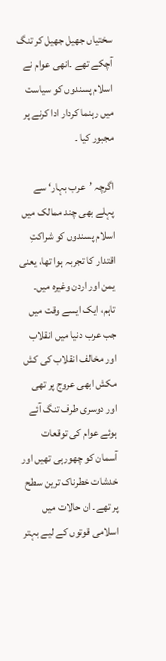سختیاں جھیل جھیل کر تنگ آچکے تھے ۔انھی عوام نے اسلام پسندوں کو سیاست میں رہنما کردار ادا کرنے پر مجبور کیا ۔

اگرچہ ’عرب بہار‘ سے پہلے بھی چند ممالک میں اسلام پسندوں کو شراکتِ اقتدار کا تجربہ ہوا تھا، یعنی یمن اور اردن وغیرہ میں۔ تاہم، ایک ایسے وقت میں جب عرب دنیا میں انقلاب اور مخالف انقلاب کی کش مکش ابھی عروج پر تھی اور دوسری طرف تنگ آئے ہوئے عوام کی توقعات آسمان کو چھورہی تھیں اور خدشات خطرناک ترین سطح پر تھے۔ ان حالات میں اسلامی قوتوں کے لیے بہتر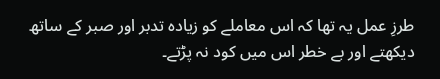طرزِ عمل یہ تھا کہ اس معاملے کو زیادہ تدبر اور صبر کے ساتھ دیکھتے اور بے خطر اس میں کود نہ پڑتے۔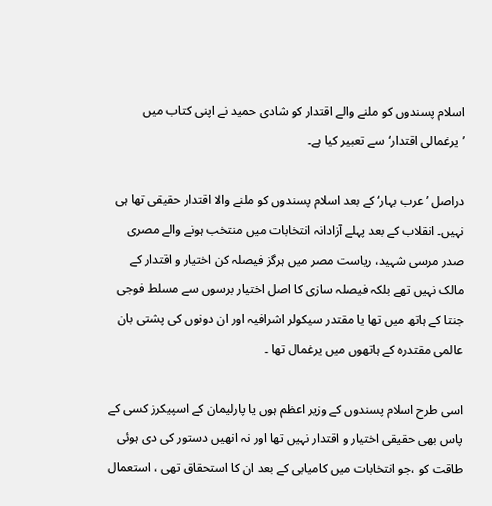اسلام پسندوں کو ملنے والے اقتدار کو شادی حمید نے اپنی کتاب میں ’یرغمالی اقتدار‘سے تعبیر کیا ہے۔

دراصل ’عرب بہار‘ کے بعد اسلام پسندوں کو ملنے والا اقتدار حقیقی تھا ہی نہیں۔ انقلاب کے بعد پہلے آزادانہ انتخابات میں منتخب ہونے والے مصری صدر مرسی شہید، ریاست مصر میں ہرگز فیصلہ کن اختیار و اقتدار کے مالک نہیں تھے بلکہ فیصلہ سازی کا اصل اختیار برسوں سے مسلط فوجی جنتا کے ہاتھ میں تھا یا مقتدر سیکولر اشرافیہ اور ان دونوں کی پشتی بان عالمی مقتدرہ کے ہاتھوں میں یرغمال تھا ۔

اسی طرح اسلام پسندوں کے وزیر اعظم ہوں یا پارلیمان کے اسپیکرز کسی کے پاس بھی حقیقی اختیار و اقتدار نہیں تھا اور نہ انھیں دستور کی دی ہوئی طاقت کو ،جو انتخابات میں کامیابی کے بعد ان کا استحقاق تھی ، استعمال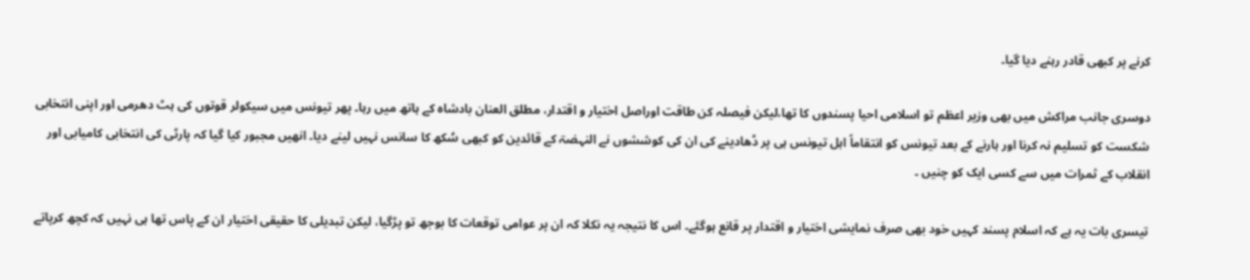کرنے پر کبھی قادر رہنے دیا گیا۔

دوسری جانب مراکش میں بھی وزیر اعظم تو اسلامی احیا پسندوں کا تھا،لیکن فیصلہ کن طاقت اوراصل اختیار و اقتدار، مطلق العنان بادشاہ کے ہاتھ میں رہا۔ پھر تیونس میں سیکولر قوتوں کی ہٹ دھرمی اور اپنی انتخابی شکست کو تسلیم نہ کرنا اور ہارنے کے بعد تیونس کو انتقاماً اہل تیونس ہی پر ڈھادینے کی ان کی کوششوں نے النہضۃ کے قائدین کو کبھی سُکھ کا سانس نہیں لینے دیا۔ انھیں مجبور کیا گیا کہ پارٹی کی انتخابی کامیابی اور انقلاب کے ثمرات میں سے کسی ایک کو چنیں ۔

تیسری بات یہ ہے کہ اسلام پسند کہیں خود بھی صرف نمایشی اختیار و اقتدار پر قانع ہوگئے۔ اس کا نتیجہ یہ نکلا کہ ان پر عوامی توقعات کا بوجھ تو پڑگیا، لیکن تبدیلی کا حقیقی اختیار ان کے پاس تھا ہی نہیں کہ کچھ کرپاتے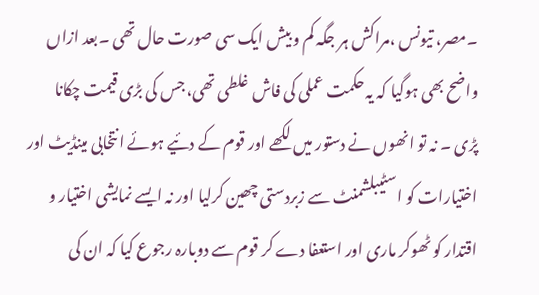۔مصر، تیونس ،مراکش ہر جگہ کم و بیش ایک سی صورت حال تھی ۔بعد ازاں واضح بھی ہوگیا کہ یہ حکمت عملی کی فاش غلطی تھی، جس کی بڑی قیمت چکانا پڑی ۔ نہ تو انھوں نے دستور میں لکھے اور قوم کے دئیے ہوئے انتخابی مینڈیٹ اور اختیارات کو اسٹیبلشمنٹ سے زبردستی چھین کرلیا اور نہ ایسے نمایشی اختیار و اقتدار کو ٹھوکر ماری اور استعفا دے کر قوم سے دوبارہ رجوع کیا کہ ان کی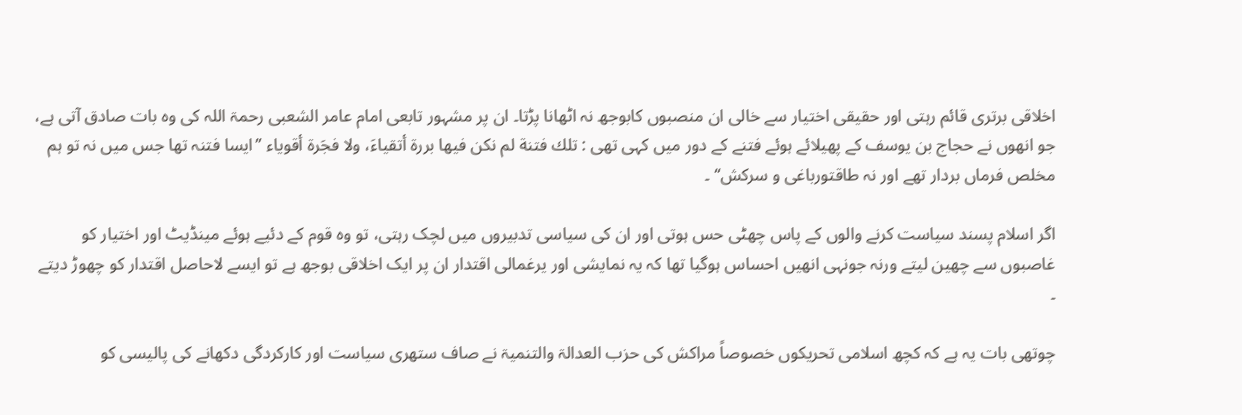اخلاقی برتری قائم رہتی اور حقیقی اختیار سے خالی ان منصبوں کابوجھ نہ اٹھانا پڑتا۔ ان پر مشہور تابعی امام عامر الشعبی رحمۃ اللہ کی وہ بات صادق آتی ہے، جو انھوں نے حجاج بن یوسف کے پھیلائے ہوئے فتنے کے دور میں کہی تھی : تلك فتنة لم نكن فيها بررة أتقياءَ، ولا فجَرة أقوياء ’’ایسا فتنہ تھا جس میں نہ تو ہم مخلص فرماں بردار تھے اور نہ طاقتورباغی و سرکش‘‘ ۔

اگر اسلام پسند سیاست کرنے والوں کے پاس چھٹی حس ہوتی اور ان کی سیاسی تدبیروں میں لچک رہتی، تو وہ قوم کے دئیے ہوئے مینڈیٹ اور اختیار کو غاصبوں سے چھین لیتے ورنہ جونہی انھیں احساس ہوگیا تھا کہ یہ نمایشی اور یرغمالی اقتدار ان پر ایک اخلاقی بوجھ ہے تو ایسے لاحاصل اقتدار کو چھوڑ دیتے ۔

چوتھی بات یہ ہے کہ کچھ اسلامی تحریکوں خصوصاً مراکش کی حزب العدالۃ والتنمیۃ نے صاف ستھری سیاست اور کارکردگی دکھانے کی پالیسی کو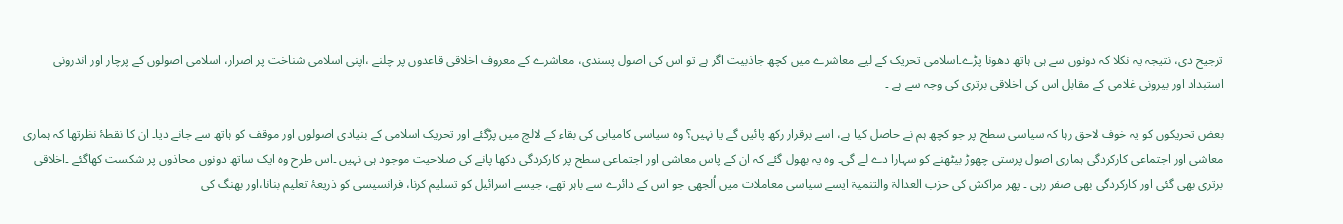ترجیح دی، نتیجہ یہ نکلا کہ دونوں سے ہی ہاتھ دھونا پڑے۔اسلامی تحریک کے لیے معاشرے میں کچھ جاذبیت اگر ہے تو اس کی اصول پسندی، معاشرے کے معروف اخلاقی قاعدوں پر چلنے ،اپنی اسلامی شناخت پر اصرار، اسلامی اصولوں کے پرچار اور اندرونی استبداد اور بیرونی غلامی کے مقابل اس کی اخلاقی برتری کی وجہ سے ہے ۔

بعض تحریکوں کو یہ خوف لاحق رہا کہ سیاسی سطح پر جو کچھ ہم نے حاصل کیا ہے، اسے برقرار رکھ پائیں گے یا نہیں؟ وہ سیاسی کامیابی کی بقاء کے لالچ میں پڑگئے اور تحریک اسلامی کے بنیادی اصولوں اور موقف کو ہاتھ سے جانے دیا۔ ان کا نقطۂ نظرتھا کہ ہماری معاشی اور اجتماعی کارکردگی ہماری اصول پرستی چھوڑ بیٹھنے کو سہارا دے لے گی۔ وہ یہ بھول گئے کہ ان کے پاس معاشی اور اجتماعی سطح پر کارکردگی دکھا پانے کی صلاحیت موجود ہی نہیں ۔اس طرح وہ ایک ساتھ دونوں محاذوں پر شکست کھاگئے ۔اخلاقی برتری بھی گئی اور کارکردگی بھی صفر رہی ۔ پھر مراکش کی حزب العدالۃ والتنمیۃ ایسے سیاسی معاملات میں اُلجھی جو اس کے دائرے سے باہر تھے، جیسے اسرائیل کو تسلیم کرنا، فرانسیسی کو ذریعۂ تعلیم بنانا،اور بھنگ کی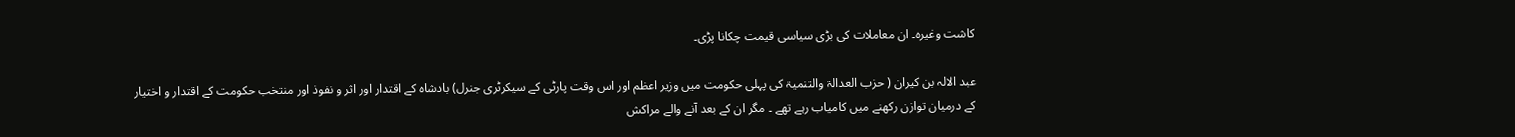کاشت وغیرہ۔ ان معاملات کی بڑی سیاسی قیمت چکانا پڑی۔

عبد الالہ بن کیران ( حزب العدالۃ والتنمیۃ کی پہلی حکومت میں وزیر اعظم اور اس وقت پارٹی کے سیکرٹری جنرل) بادشاہ کے اقتدار اور اثر و نفوذ اور منتخب حکومت کے اقتدار و اختیار کے درمیان توازن رکھنے میں کامیاب رہے تھے ۔ مگر ان کے بعد آنے والے مراکش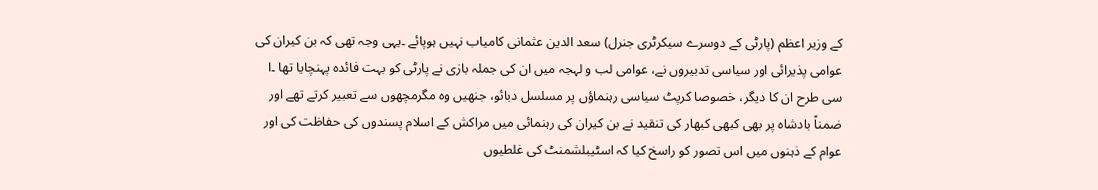کے وزیر اعظم (پارٹی کے دوسرے سیکرٹری جنرل) سعد الدین عثمانی کامیاب نہیں ہوپائے ۔یہی وجہ تھی کہ بن کیران کی عوامی پذیرائی اور سیاسی تدبیروں نے، عوامی لب و لہجہ میں ان کی جملہ بازی نے پارٹی کو بہت فائدہ پہنچایا تھا ۔ا سی طرح ان کا دیگر، خصوصا کرپٹ سیاسی رہنماؤں پر مسلسل دبائو، جنھیں وہ مگرمچھوں سے تعبیر کرتے تھے اور ضمناً بادشاہ پر بھی کبھی کبھار کی تنقید نے بن کیران کی رہنمائی میں مراکش کے اسلام پسندوں کی حفاظت کی اور عوام کے ذہنوں میں اس تصور کو راسخ کیا کہ اسٹیبلشمنٹ کی غلطیوں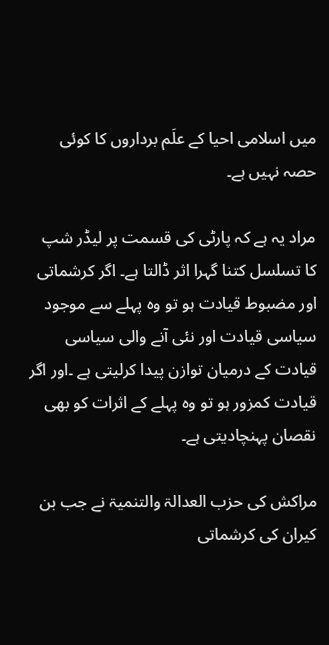میں اسلامی احیا کے علَم برداروں کا کوئی حصہ نہیں ہے۔

مراد یہ ہے کہ پارٹی کی قسمت پر لیڈر شپ کا تسلسل کتنا گہرا اثر ڈالتا ہے۔ اگر کرشماتی اور مضبوط قیادت ہو تو وہ پہلے سے موجود سیاسی قیادت اور نئی آنے والی سیاسی قیادت کے درمیان توازن پیدا کرلیتی ہے ۔اور اگر قیادت کمزور ہو تو وہ پہلے کے اثرات کو بھی نقصان پہنچادیتی ہے۔

مراکش کی حزب العدالۃ والتنمیۃ نے جب بن کیران کی کرشماتی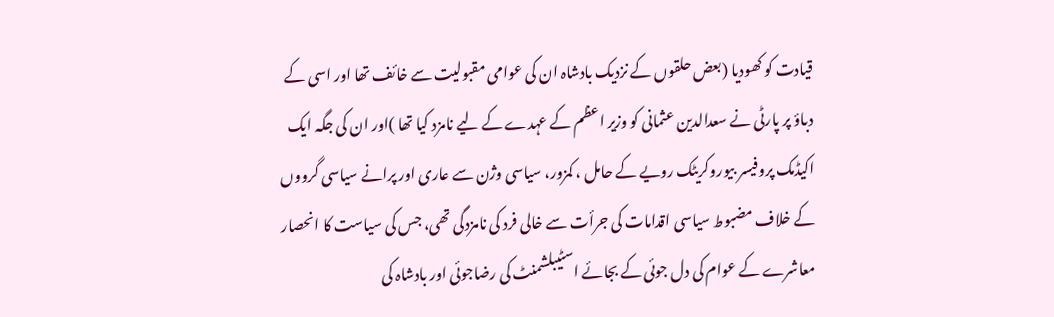قیادت کو کھودیا (بعض حلقوں کے نزدیک بادشاہ ان کی عوامی مقبولیت سے خائف تھا اور اسی کے دباؤ پر پارٹی نے سعدالدین عثمانی کو وزیر اعظم کے عہدے کے لیے نامزد کیا تھا )اور ان کی جگہ ایک اکیڈمک پروفیسر بیوروکریٹک رویے کے حامل ، کمزور، سیاسی وژن سے عاری اور پرانے سیاسی گرووں کے خلاف مضبوط سیاسی اقدامات کی جرأت سے خالی فرد کی نامزدگی تھی، جس کی سیاست کا انحصار معاشرے کے عوام کی دل جوئی کے بجائے اسٹیبلشمنٹ کی رضاجوئی اور بادشاہ کی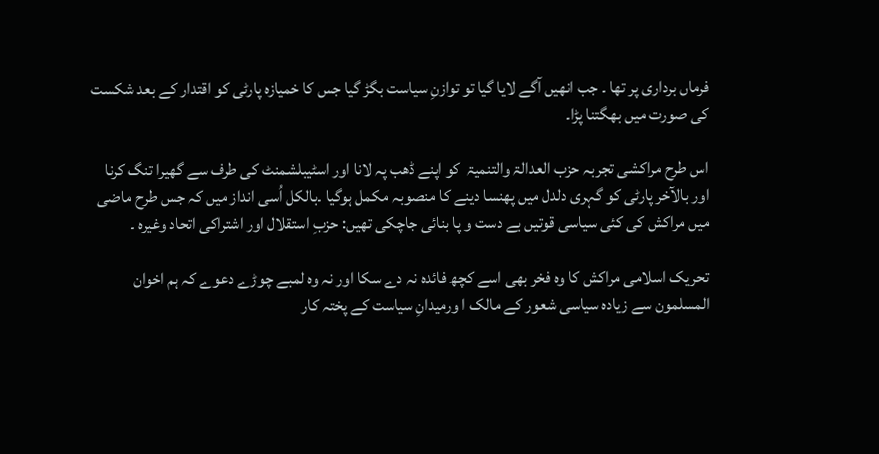فرماں برداری پر تھا ۔ جب انھیں آگے لایا گیا تو توازنِ سیاست بگڑ گیا جس کا خمیازہ پارٹی کو اقتدار کے بعد شکست کی صورت میں بھگتنا پڑا۔

اس طرح مراکشی تجربہ حزب العدالۃ والتنمیۃ  کو اپنے ڈھب پہ لانا اور اسٹیبلشمنٹ کی طرف سے گھیرا تنگ کرنا اور بالآخر پارٹی کو گہری دلدل میں پھنسا دینے کا منصوبہ مکمل ہوگیا ۔بالکل اُسی انداز میں کہ جس طرح ماضی میں مراکش کی کئی سیاسی قوتیں بے دست و پا بنائی جاچکی تھیں: حزبِ استقلال اور اشتراکی اتحاد وغیرہ ۔

تحریک اسلامی مراکش کا وہ فخر بھی اسے کچھ فائدہ نہ دے سکا اور نہ وہ لمبے چوڑے دعوے کہ ہم اخوان المسلمون سے زیادہ سیاسی شعور کے مالک ا ورمیدانِ سیاست کے پختہ کار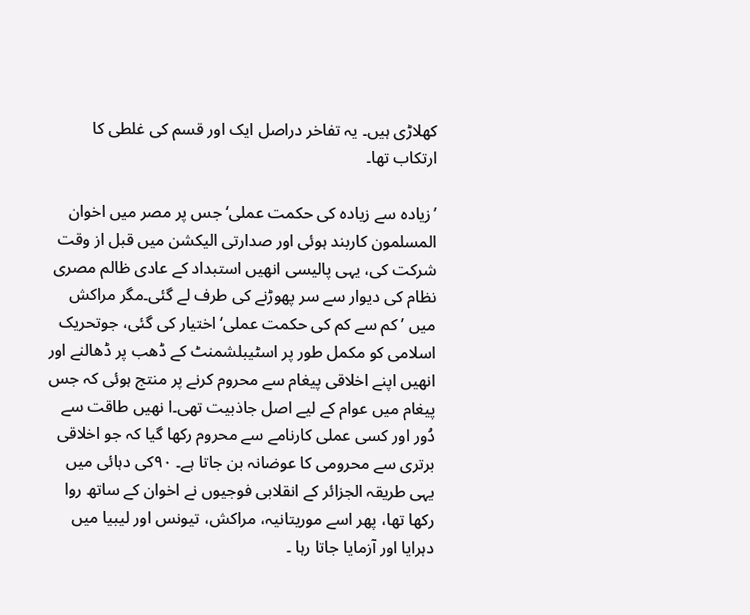کھلاڑی ہیں۔ یہ تفاخر دراصل ایک اور قسم کی غلطی کا ارتکاب تھا۔

’زیادہ سے زیادہ کی حکمت عملی‘ جس پر مصر میں اخوان المسلمون کاربند ہوئی اور صدارتی الیکشن میں قبل از وقت شرکت کی، یہی پالیسی انھیں استبداد کے عادی ظالم مصری نظام کی دیوار سے سر پھوڑنے کی طرف لے گئی۔مگر مراکش میں ’کم سے کم کی حکمت عملی‘ اختیار کی گئی، جوتحریک اسلامی کو مکمل طور پر اسٹیبلشمنٹ کے ڈھب پر ڈھالنے اور انھیں اپنے اخلاقی پیغام سے محروم کرنے پر منتج ہوئی کہ جس پیغام میں عوام کے لیے اصل جاذبیت تھی۔ا نھیں طاقت سے دُور اور کسی عملی کارنامے سے محروم رکھا گیا کہ جو اخلاقی برتری سے محرومی کا عوضانہ بن جاتا ہے۔ ۹۰کی دہائی میں یہی طریقہ الجزائر کے انقلابی فوجیوں نے اخوان کے ساتھ روا رکھا تھا، پھر اسے موریتانیہ، مراکش، تیونس اور لیبیا میں دہرایا اور آزمایا جاتا رہا ۔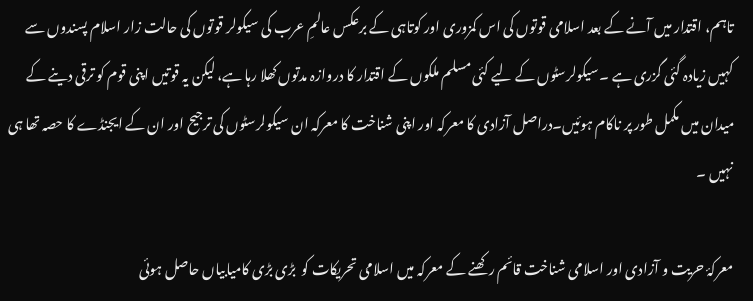تاہم، اقتدار میں آنے کے بعد اسلامی قوتوں کی اس کمزوری اور کوتاہی کے برعکس عالمِ عرب کی سیکولر قوتوں کی حالت زار اسلام پسندوں سے کہیں زیادہ گئی گزری ہے ۔سیکولرسٹوں کے لیے کئی مسلم ملکوں کے اقتدار کا دروازہ مدتوں کھلا رہا ہے، لیکن یہ قوتیں اپنی قوم کو ترقی دینے کے میدان میں مکمل طور پر ناکام ہوئیں۔دراصل آزادی کا معرکہ اور اپنی شناخت کا معرکہ ان سیکولرسٹوں کی ترجیح اور ان کے ایجنڈے کا حصہ تھا ہی نہیں ۔

معرکۂ حریت و آزادی اور اسلامی شناخت قائم رکھنے کے معرکہ میں اسلامی تحریکات کو  بڑی بڑی کامیابیاں حاصل ہوئی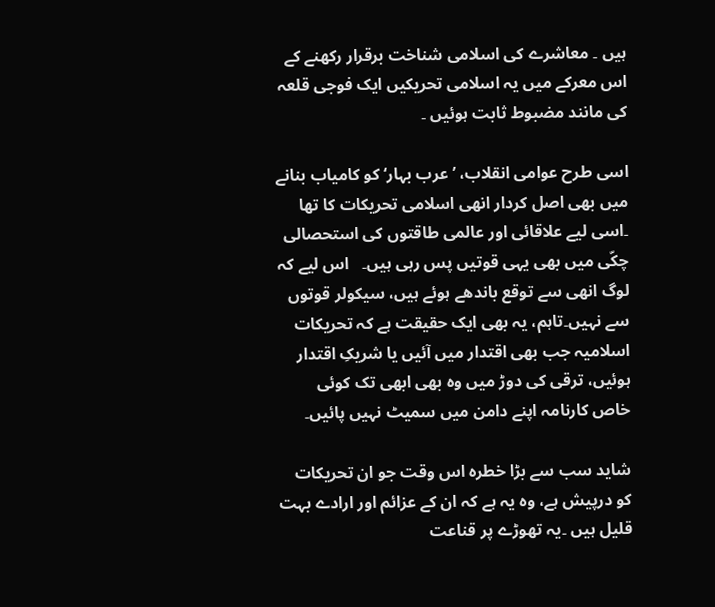ہیں ۔ معاشرے کی اسلامی شناخت برقرار رکھنے کے اس معرکے میں یہ اسلامی تحریکیں ایک فوجی قلعہ کی مانند مضبوط ثابت ہوئیں ۔

اسی طرح عوامی انقلاب، ’عرب بہار‘ کو کامیاب بنانے میں بھی اصل کردار انھی اسلامی تحریکات کا تھا ۔اسی لیے علاقائی اور عالمی طاقتوں کی استحصالی چکّی میں بھی یہی قوتیں پس رہی ہیں۔   اس لیے کہ لوگ انھی سے توقع باندھے ہوئے ہیں، سیکولر قوتوں سے نہیں۔تاہم، یہ بھی ایک حقیقت ہے کہ تحریکات اسلامیہ جب بھی اقتدار میں آئیں یا شریکِ اقتدار ہوئیں، ترقی کی دوڑ میں وہ بھی ابھی تک کوئی خاص کارنامہ اپنے دامن میں سمیٹ نہیں پائیں۔

شاید سب سے بڑا خطرہ اس وقت جو ان تحریکات کو درپیش ہے، وہ یہ ہے کہ ان کے عزائم اور ارادے بہت قلیل ہیں ۔یہ تھوڑے پر قناعت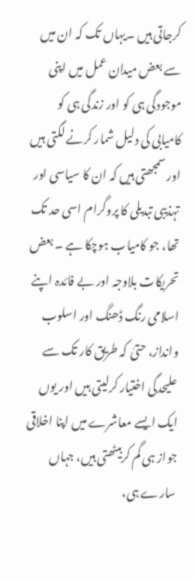کرجاتی ہیں ۔یہاں تک کہ ان میں سے بعض میدان عمل میں اپنی موجودگی ہی کو اور زندگی ہی کو کامیابی کی دلیل شمار کرنے لگتی ہیں اور سمجھتی ہیں کہ ان کا سیاسی اور تہذیبی تبدیلی کا پروگرام اسی حد تک تھا، جو کامیاب ہوچکا ہے ۔ بعض تحریکات بلاوجہ اور بے فائدہ اپنے اسلامی رنگ ڈھنگ اور اسلوب وانداز، حتیٰ کہ طریق کار تک سے علیحدگی اختیار کرلیتی ہیں اور یوں ایک ایسے معاشرے میں اپنا اخلاقی جواز ہی گم کربیٹھتی ہیں، جہاں سارے ہی،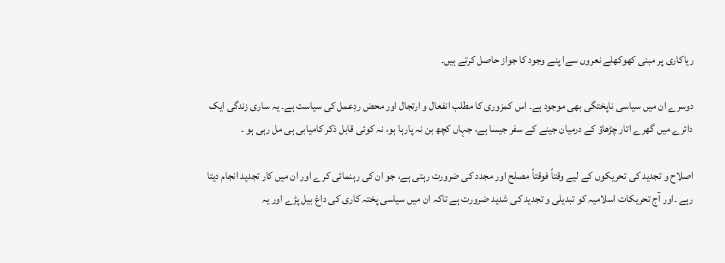ریاکاری پر مبنی کھوکھلے نعروں سےا پنے وجود کا جواز حاصل کرتے ہیں۔

دوسرے ان میں سیاسی ناپختگی بھی موجود ہے۔ اس کمزوری کا مطلب انفعال و ارتجال اور محض ردِعمل کی سیاست ہے۔ یہ ساری زندگی ایک دائرے میں گھرے اتار چڑھاؤ کے درمیان جینے کے سفر جیسا ہے، جہاں کچھ بن نہ پارہا ہو، نہ کوئی قابل ذکر کامیابی ہی مل رہی ہو ۔

اصلاح و تجدید کی تحریکوں کے لیے وقتاً فوقتاً مصلح اور مجدد کی ضرورت رہتی ہے، جو ان کی رہنمائی کرے اور ان میں کار تجدید انجام دیتا رہے ۔اور آج تحریکات اسلامیہ کو تبدیلی و تجدید کی شدید ضرورت ہے تاکہ ان میں سیاسی پختہ کاری کی داغ بیل پڑے اور یہ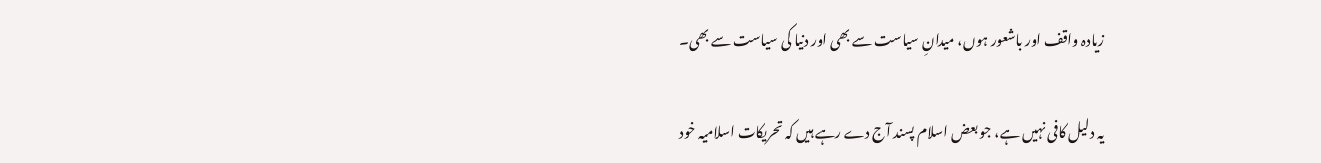زیادہ واقف اور باشعور ہوں، میدانِ سیاست سے بھی اور دنیا کی سیاست سے بھی۔

یہ دلیل کافی نہیں ہے، جو بعض اسلام پسند آج دے رہے ہیں کہ تحریکات اسلامیہ خود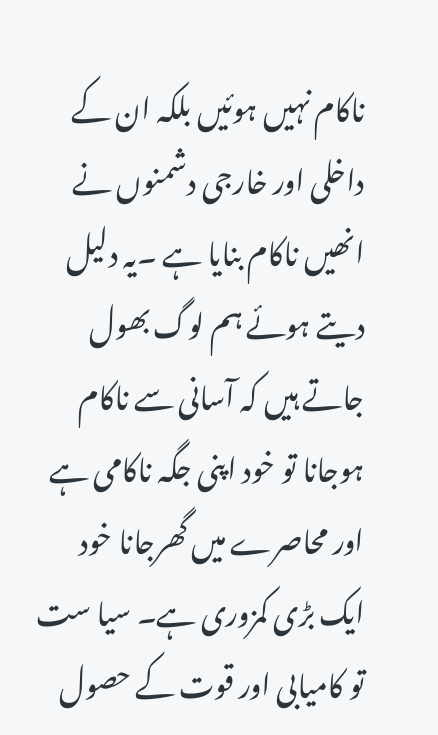ناکام نہیں ہوئیں بلکہ ان کے داخلی اور خارجی دشمنوں نے انھیں ناکام بنایا ہے ۔یہ دلیل دیتے ہوئے ہم لوگ بھول جاتے ہیں کہ آسانی سے ناکام ہوجانا تو خود اپنی جگہ ناکامی ہے اور محاصرے میں گھرجانا خود ایک بڑی کمزوری ہے۔ سیا ست تو کامیابی اور قوت کے حصول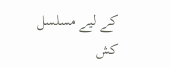کے لیے مسلسل کش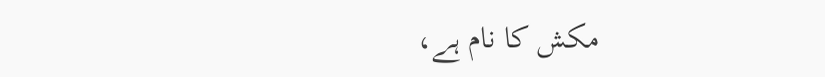مکش کا نام ہے،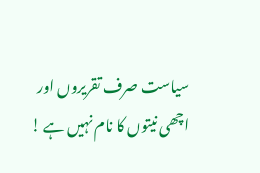سیاست صرف تقریروں اور اچھی نیتوں کا نام نہیں ہے !